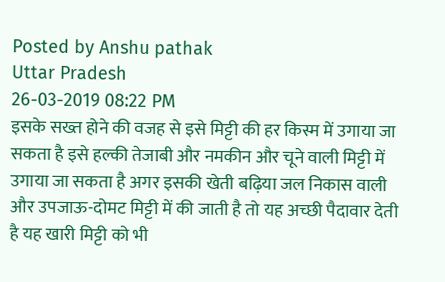Posted by Anshu pathak
Uttar Pradesh
26-03-2019 08:22 PM
इसके सख्त होने की वजह से इसे मिट्टी की हर किस्म में उगाया जा सकता है इसे हल्की तेजाबी और नमकीन और चूने वाली मिट्टी में उगाया जा सकता है अगर इसकी खेती बढ़िया जल निकास वाली और उपजाऊ-दोमट मिट्टी में की जाती है तो यह अच्छी पैदावार देती है यह खारी मिट्टी को भी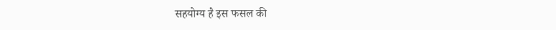सहयोग्य है इस फसल की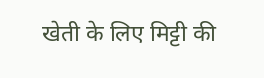खेती के लिए मिट्टी की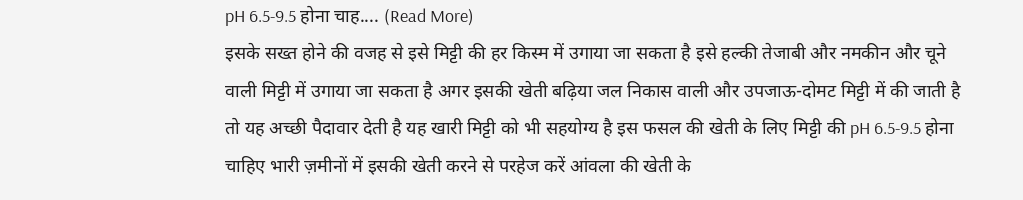pH 6.5-9.5 होना चाह.... (Read More)
इसके सख्त होने की वजह से इसे मिट्टी की हर किस्म में उगाया जा सकता है इसे हल्की तेजाबी और नमकीन और चूने वाली मिट्टी में उगाया जा सकता है अगर इसकी खेती बढ़िया जल निकास वाली और उपजाऊ-दोमट मिट्टी में की जाती है तो यह अच्छी पैदावार देती है यह खारी मिट्टी को भी सहयोग्य है इस फसल की खेती के लिए मिट्टी की pH 6.5-9.5 होना चाहिए भारी ज़मीनों में इसकी खेती करने से परहेज करें आंवला की खेती के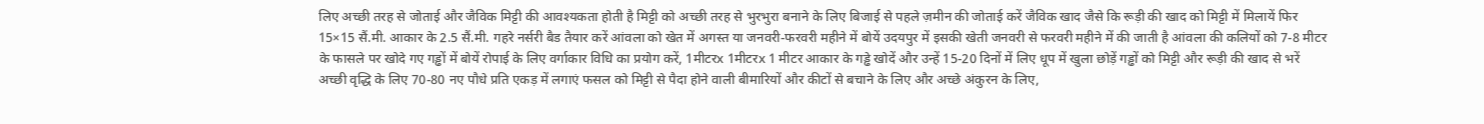लिए अच्छी तरह से जोताई और जैविक मिट्टी की आवश्यकता होती है मिट्टी को अच्छी तरह से भुरभुरा बनाने के लिए बिजाई से पहले ज़मीन की जोताई करें जैविक खाद जैसे कि रूड़ी की खाद को मिट्टी में मिलायें फिर 15×15 सैं.मी. आकार के 2.5 सैं.मी. गहरे नर्सरी बैड तैयार करें आंवला को खेत में अगस्त या जनवरी-फरवरी महीने में बोयें उदयपुर में इसकी खेती जनवरी से फरवरी महीने में की जाती है आंवला की कलियों को 7-8 मीटर के फासले पर खोदे गए गड्ढों में बोयें रोपाई के लिए वर्गाकार विधि का प्रयोग करें, 1मीटरx 1मीटरx 1 मीटर आकार के गड्ढे खोदें और उन्हें 15-20 दिनों में लिए धूप में खुला छोड़ें गड्ढों को मिट्टी और रूड़ी की खाद से भरें अच्छी वृद्धि के लिए 70-80 नए पौधे प्रति एकड़ में लगाएं फसल को मिट्टी से पैदा होने वाली बीमारियों और कीटों से बचाने के लिए और अच्छे अंकुरन के लिए,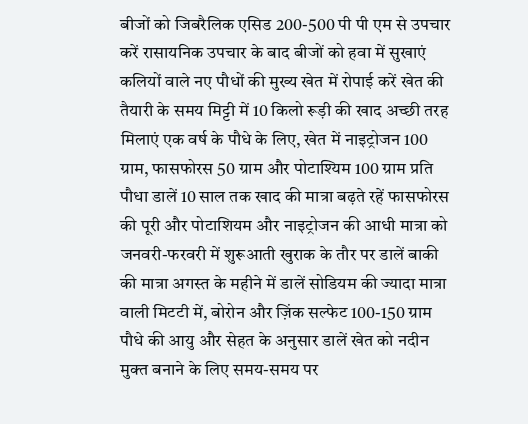बीजों को जिबरैलिक एसिड 200-500 पी पी एम से उपचार करें रासायनिक उपचार के बाद बीजों को हवा में सुखाएं कलियों वाले नए पौधों की मुख्य खेत में रोपाई करें खेत की तैयारी के समय मिट्टी में 10 किलो रूड़ी की खाद अच्छी तरह मिलाएं एक वर्ष के पौधे के लिए, खेत में नाइट्रोजन 100 ग्राम, फासफोरस 50 ग्राम और पोटाश्यिम 100 ग्राम प्रति पौधा डालें 10 साल तक खाद की मात्रा बढ़ते रहें फासफोरस की पूरी और पोटाशियम और नाइट्रोजन की आधी मात्रा को जनवरी-फरवरी में शुरूआती खुराक के तौर पर डालें बाकी की मात्रा अगस्त के महीने में डालें सोडियम की ज्यादा मात्रा वाली मिटटी में, बोरोन और ज़िंक सल्फेट 100-150 ग्राम पौधे की आयु और सेहत के अनुसार डालें खेत को नदीन मुक्त बनाने के लिए समय-समय पर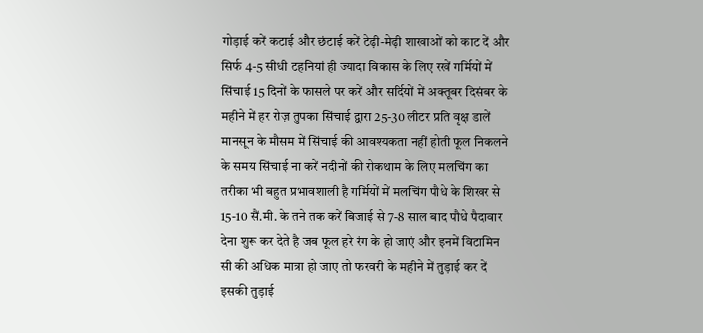गोड़ाई करें कटाई और छंटाई करें टेढ़ी-मेढ़ी शाखाओं को काट दें और सिर्फ 4-5 सीधी टहनियां ही ज्यादा विकास के लिए रखें गर्मियों में सिंचाई 15 दिनों के फासले पर करें और सर्दियों में अक्तूबर दिसंबर के महीने में हर रोज़ तुपका सिंचाई द्वारा 25-30 लीटर प्रति वृक्ष डालें मानसून के मौसम में सिंचाई की आवश्यकता नहीं होती फूल निकलने के समय सिंचाई ना करें नदीनों की रोकथाम के लिए मलचिंग का तरीका भी बहुत प्रभावशाली है गर्मियों में मलचिंग पौधे के शिखर से 15-10 सैं.मी. के तने तक करें बिजाई से 7-8 साल बाद पौधे पैदावार देना शुरू कर देते है जब फूल हरे रंग के हो जाएं और इनमें विटामिन सी की अधिक मात्रा हो जाए तो फरवरी के महीने में तुड़ाई कर दें इसकी तुड़ाई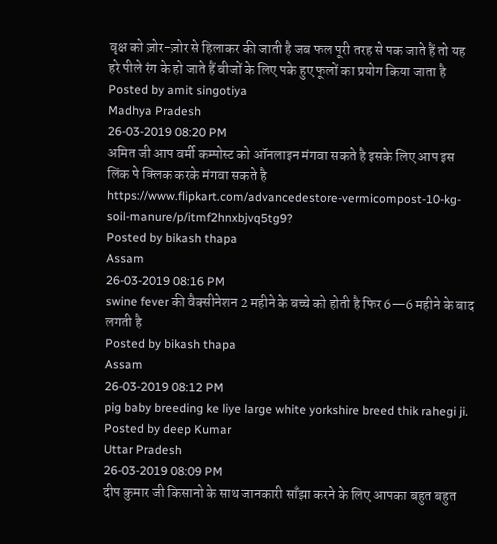वृक्ष को ज़ोर-ज़ोर से हिलाकर की जाती है जब फल पूरी तरह से पक जाते हैं तो यह हरे पीले रंग के हो जाते हैं बीजों के लिए पके हुए फूलों का प्रयोग किया जाता है
Posted by amit singotiya
Madhya Pradesh
26-03-2019 08:20 PM
अमित जी आप वर्मी कम्पोस्ट को ऑनलाइन मंगवा सकते है इसके लिए आप इस लिंक पे क्लिक करके मंगवा सकते है https://www.flipkart.com/advancedestore-vermicompost-10-kg-soil-manure/p/itmf2hnxbjvq5tg9?
Posted by bikash thapa
Assam
26-03-2019 08:16 PM
swine fever की वैक्सीनेशन 2 महीने के बच्चे को होती है फिर 6—6 महीने के बाद लगती है
Posted by bikash thapa
Assam
26-03-2019 08:12 PM
pig baby breeding ke liye large white yorkshire breed thik rahegi ji.
Posted by deep Kumar
Uttar Pradesh
26-03-2019 08:09 PM
दीप कुमार जी किसानो के साथ जानकारी साँझा करने के लिए आपका बहुत बहुत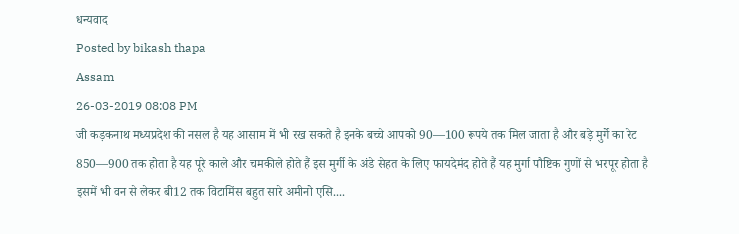धन्यवाद
Posted by bikash thapa
Assam
26-03-2019 08:08 PM
जी कड़कनाथ मध्यप्रदेश की नसल है यह आसाम में भी रख सकते है इनके बच्चे आपको 90—100 रूपये तक मिल जाता है और बड़े मुर्गे का रेट 850—900 तक होता है यह पूरे काले और चमकीले होते हैं इस मुर्गी के अंडे सेहत के लिए फायदेमंद होते हैं यह मुर्गा पौष्टिक गुणों से भरपूर होता है इसमें भी वन से लेकर बी12 तक विटामिंस बहुत सारे अमीनो एसि....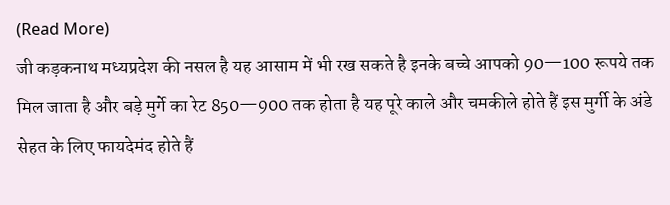(Read More)
जी कड़कनाथ मध्यप्रदेश की नसल है यह आसाम में भी रख सकते है इनके बच्चे आपको 90—100 रूपये तक मिल जाता है और बड़े मुर्गे का रेट 850—900 तक होता है यह पूरे काले और चमकीले होते हैं इस मुर्गी के अंडे सेहत के लिए फायदेमंद होते हैं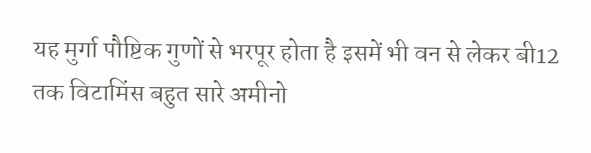यह मुर्गा पौष्टिक गुणों से भरपूर होता है इसमें भी वन से लेकर बी12 तक विटामिंस बहुत सारे अमीनो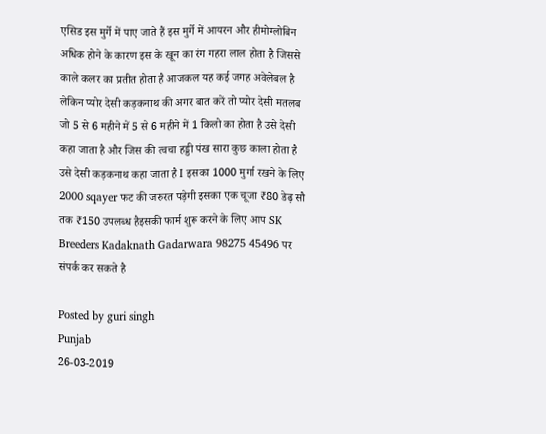एसिड इस मुर्गे में पाए जाते हैं इस मुर्गे में आयरन और हीमोग्लोबिन अधिक होने के कारण इस के खून का रंग गहरा लाल होता है जिससे काले कलर का प्रतीत होता है आजकल यह कई जगह अवेलेबल है लेकिन प्योर देसी कड़कनाथ की अगर बात करें तो प्योर देसी मतलब जो 5 से 6 महीने में 5 से 6 महीने में 1 किलो का होता है उसे देसी कहा जाता है और जिस की त्वचा हड्डी पंख सारा कुछ काला होता है उसे देसी कड़कनाथ कहा जाता है I इसका 1000 मुर्गा रखने के लिए 2000 sqayer फट की जरुरत पड़ेगी इसका एक चूजा ₹80 डेढ़ सौ तक ₹150 उपलब्ध हैइसकी फार्म शुरू करने के लिए आप SK Breeders Kadaknath Gadarwara 98275 45496 पर संपर्क कर सकते है

Posted by guri singh
Punjab
26-03-2019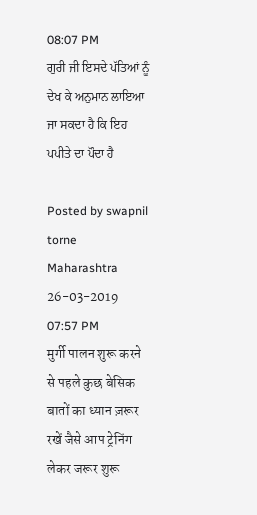08:07 PM
ਗੁਰੀ ਜੀ ਇਸਦੇ ਪੱਤਿਆਂ ਨੂੰ ਦੇਖ ਕੇ ਅਨੁਮਾਨ ਲਾਇਆ ਜਾ ਸਕਦਾ ਹੈ ਕਿ ਇਹ ਪਪੀਤੇ ਦਾ ਪੌਦਾ ਹੈ

Posted by swapnil torne
Maharashtra
26-03-2019 07:57 PM
मुर्गी पालन शुरू करने से पहले कुछ बेसिक बातों का ध्यान ज़रूर रखें जैसे आप ट्रेनिंग लेकर जरूर शुरू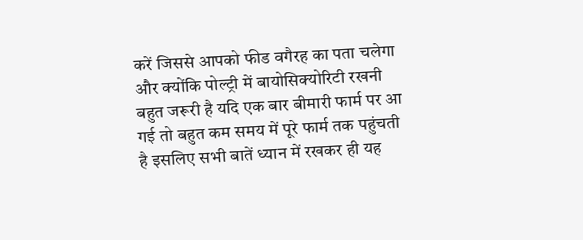करें जिससे आपको फीड वगैरह का पता चलेगा और क्योंकि पोल्ट्री में बायोसिक्योरिटी रखनी बहुत जरूरी है यदि एक बार बीमारी फार्म पर आ गई तो बहुत कम समय में पूरे फार्म तक पहुंचती है इसलिए सभी बातें ध्यान में रखकर ही यह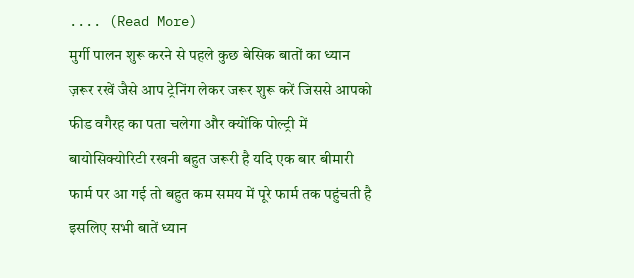.... (Read More)
मुर्गी पालन शुरू करने से पहले कुछ बेसिक बातों का ध्यान ज़रूर रखें जैसे आप ट्रेनिंग लेकर जरूर शुरू करें जिससे आपको फीड वगैरह का पता चलेगा और क्योंकि पोल्ट्री में बायोसिक्योरिटी रखनी बहुत जरूरी है यदि एक बार बीमारी फार्म पर आ गई तो बहुत कम समय में पूरे फार्म तक पहुंचती है इसलिए सभी बातें ध्यान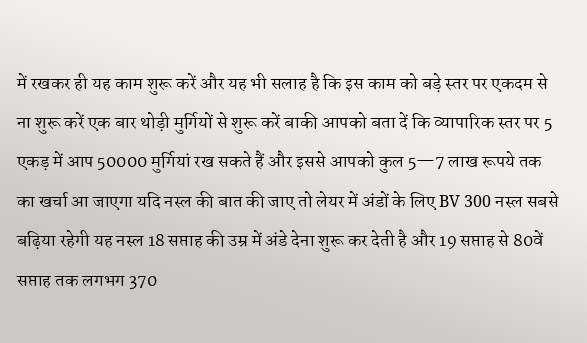में रखकर ही यह काम शुरू करें और यह भी सलाह है कि इस काम को बड़े स्तर पर एकदम से ना शुरू करें एक बार थोड़ी मुर्गियों से शुरू करें बाकी आपको बता दें कि व्यापारिक स्तर पर 5 एकड़ में आप 50000 मुर्गियां रख सकते हैं और इससे आपको कुल 5—7 लाख रूपये तक का खर्चा आ जाएगा यदि नस्ल की बात की जाए तो लेयर में अंडों के लिए BV 300 नस्ल सबसे बढ़िया रहेगी यह नस्ल 18 सप्ताह की उम्र में अंडे देना शुरू कर देती है और 19 सप्ताह से 80वें सप्ताह तक लगभग 370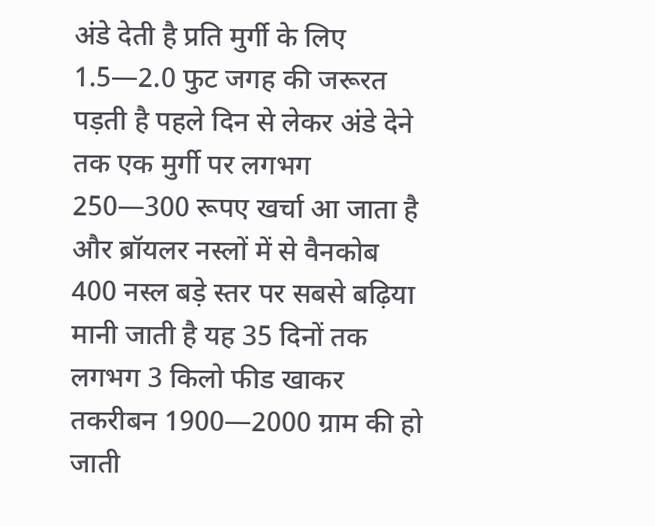अंडे देती है प्रति मुर्गी के लिए 1.5—2.0 फुट जगह की जरूरत पड़ती है पहले दिन से लेकर अंडे देने तक एक मुर्गी पर लगभग 250—300 रूपए खर्चा आ जाता है और ब्रॉयलर नस्लों में से वैनकोब 400 नस्ल बड़े स्तर पर सबसे बढ़िया मानी जाती है यह 35 दिनों तक लगभग 3 किलो फीड खाकर तकरीबन 1900—2000 ग्राम की हो जाती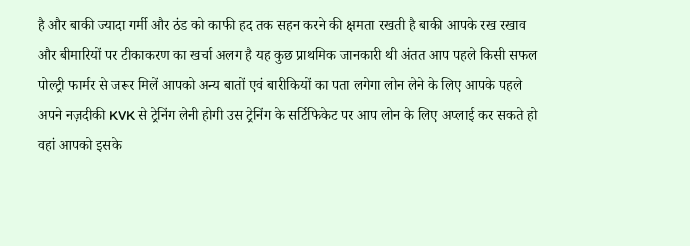है और बाकी ज्यादा गर्मी और ठंड को काफी हद तक सहन करने की क्षमता रखती है बाकी आपके रख रखाव और बीमारियों पर टीकाकरण का खर्चा अलग है यह कुछ प्राथमिक जानकारी थी अंतत आप पहले किसी सफल पोल्ट्री फार्मर से जरूर मिलें आपको अन्य बातों एवं बारीकियों का पता लगेगा लोन लेने के लिए आपके पहले अपने नज़दीकी KVK से ट्रेनिंग लेनी होगी उस ट्रेनिंग के सर्टिफिकेट पर आप लोन के लिए अप्लाई कर सकते हो वहां आपको इसके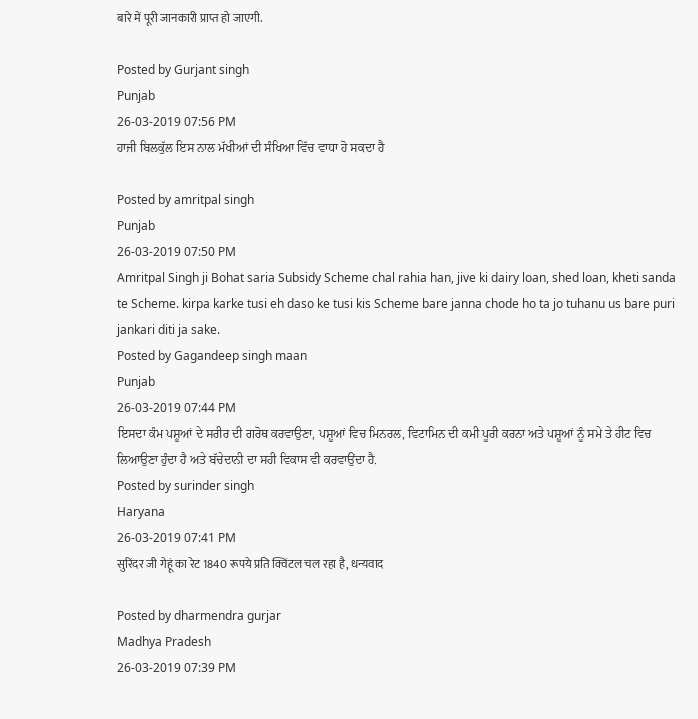बारे में पूरी जानकारी प्राप्त हो जाएगी.

Posted by Gurjant singh
Punjab
26-03-2019 07:56 PM
ਹਾਜੀ ਬਿਲਕੁੱਲ ਇਸ ਨਾਲ ਮੱਖੀਆਂ ਦੀ ਸੰਖਿਆ ਵਿੱਚ ਵਾਧਾ ਹੋ ਸਕਦਾ ਹੈ

Posted by amritpal singh
Punjab
26-03-2019 07:50 PM
Amritpal Singh ji Bohat saria Subsidy Scheme chal rahia han, jive ki dairy loan, shed loan, kheti sanda te Scheme. kirpa karke tusi eh daso ke tusi kis Scheme bare janna chode ho ta jo tuhanu us bare puri jankari diti ja sake.
Posted by Gagandeep singh maan
Punjab
26-03-2019 07:44 PM
ਇਸਦਾ ਕੰਮ ਪਸ਼ੂਆਂ ਦੇ ਸਰੀਰ ਦੀ ਗਰੋਥ ਕਰਵਾਉਣਾ, ਪਸ਼ੂਆਂ ਵਿਚ ਮਿਨਰਲ, ਵਿਟਾਮਿਨ ਦੀ ਕਮੀ ਪੂਰੀ ਕਰਨਾ ਅਤੇ ਪਸ਼ੂਆਂ ਨੂੰ ਸਮੇ ਤੇ ਹੀਟ ਵਿਚ ਲਿਆਉਣਾ ਹੁੰਦਾ ਹੈ ਅਤੇ ਬੱਚੇਦਾਨੀ ਦਾ ਸਹੀ ਵਿਕਾਸ ਵੀ ਕਰਵਾਉਂਦਾ ਹੈ.
Posted by surinder singh
Haryana
26-03-2019 07:41 PM
सुरिंदर जी गेहूं का रेट 1840 रूपये प्रति क्विंटल चल रहा है, धन्यवाद

Posted by dharmendra gurjar
Madhya Pradesh
26-03-2019 07:39 PM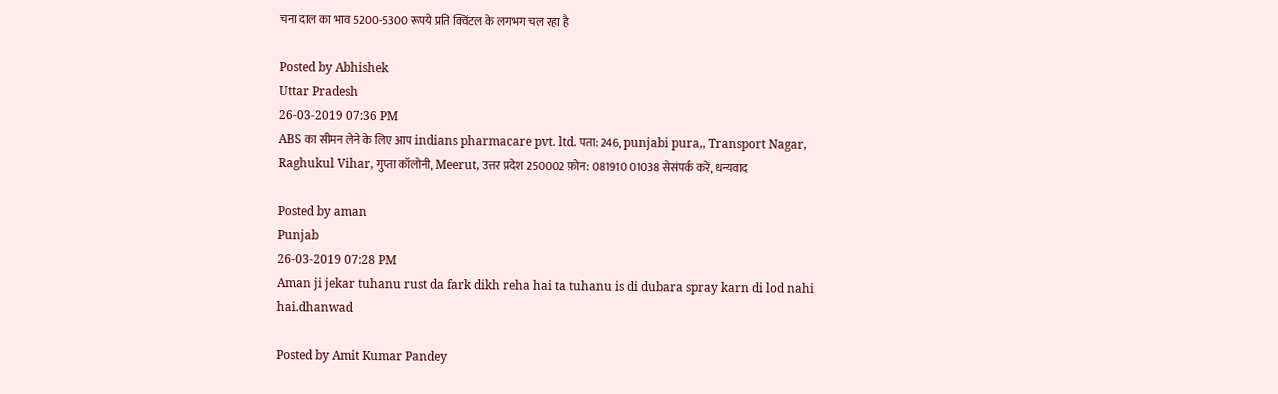चना दाल का भाव 5200-5300 रूपये प्रति क्विंटल के लगभग चल रहा है

Posted by Abhishek
Uttar Pradesh
26-03-2019 07:36 PM
ABS का सीमन लेने के लिए आप indians pharmacare pvt. ltd. पता: 246, punjabi pura,, Transport Nagar, Raghukul Vihar, गुप्ता कॉलोनी, Meerut, उत्तर प्रदेश 250002 फ़ोन: 081910 01038 सेसंपर्क करें, धन्यवाद

Posted by aman
Punjab
26-03-2019 07:28 PM
Aman ji jekar tuhanu rust da fark dikh reha hai ta tuhanu is di dubara spray karn di lod nahi hai.dhanwad

Posted by Amit Kumar Pandey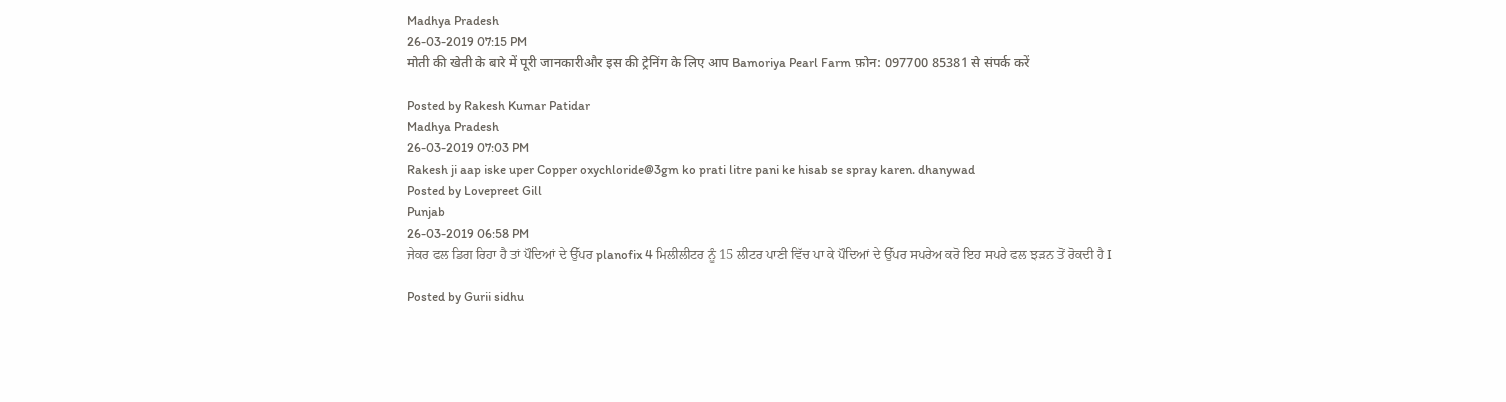Madhya Pradesh
26-03-2019 07:15 PM
मोती की खेती के बारे में पूरी जानकारीऔर इस की ट्रेनिंग के लिए आप Bamoriya Pearl Farm फ़ोन: 097700 85381 से संपर्क करें

Posted by Rakesh Kumar Patidar
Madhya Pradesh
26-03-2019 07:03 PM
Rakesh ji aap iske uper Copper oxychloride@3gm ko prati litre pani ke hisab se spray karen. dhanywad
Posted by Lovepreet Gill
Punjab
26-03-2019 06:58 PM
ਜੇਕਰ ਫਲ ਡਿਗ ਰਿਹਾ ਹੈ ਤਾਂ ਪੌਦਿਆਂ ਦੇ ਉੱਪਰ planofix 4 ਮਿਲੀਲੀਟਰ ਨੂੰ 15 ਲੀਟਰ ਪਾਣੀ ਵਿੱਚ ਪਾ ਕੇ ਪੌਦਿਆਂ ਦੇ ਉੱਪਰ ਸਪਰੇਅ ਕਰੋ ਇਹ ਸਪਰੇ ਫਲ ਝੜਨ ਤੋਂ ਰੋਕਦੀ ਹੈ I

Posted by Gurii sidhu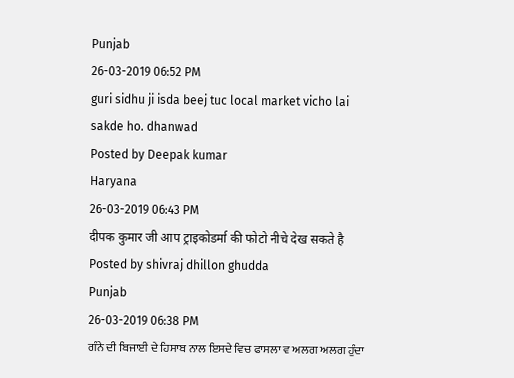Punjab
26-03-2019 06:52 PM
guri sidhu ji isda beej tuc local market vicho lai sakde ho. dhanwad
Posted by Deepak kumar
Haryana
26-03-2019 06:43 PM
दीपक कुमार जी आप ट्राइकोडर्मा की फोटो नीचे देख सकते है
Posted by shivraj dhillon ghudda
Punjab
26-03-2019 06:38 PM
ਗੰਨੇ ਦੀ ਬਿਜਾਈ ਦੇ ਹਿਸਾਬ ਨਾਲ ਇਸਦੇ ਵਿਚ ਫਾਸਲਾ ਵ ਅਲਗ ਅਲਗ ਹੁੰਦਾ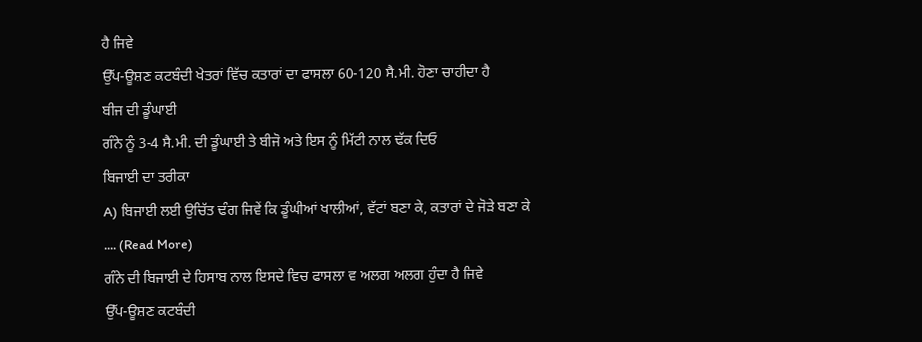ਹੈ ਜਿਵੇ
ਉੱਪ-ਊਸ਼ਣ ਕਟਬੰਦੀ ਖੇਤਰਾਂ ਵਿੱਚ ਕਤਾਰਾਂ ਦਾ ਫਾਸਲਾ 60-120 ਸੈ.ਮੀ. ਹੋਣਾ ਚਾਹੀਦਾ ਹੈ
ਬੀਜ ਦੀ ਡੂੰਘਾਈ
ਗੰਨੇ ਨੂੰ 3-4 ਸੈ.ਮੀ. ਦੀ ਡੂੰਘਾਈ ਤੇ ਬੀਜੋ ਅਤੇ ਇਸ ਨੂੰ ਮਿੱਟੀ ਨਾਲ ਢੱਕ ਦਿਓ
ਬਿਜਾਈ ਦਾ ਤਰੀਕਾ
A) ਬਿਜਾਈ ਲਈ ਉਚਿੱਤ ਢੰਗ ਜਿਵੇਂ ਕਿ ਡੂੰਘੀਆਂ ਖਾਲੀਆਂ, ਵੱਟਾਂ ਬਣਾ ਕੇ, ਕਤਾਰਾਂ ਦੇ ਜੋੜੇ ਬਣਾ ਕੇ .... (Read More)
ਗੰਨੇ ਦੀ ਬਿਜਾਈ ਦੇ ਹਿਸਾਬ ਨਾਲ ਇਸਦੇ ਵਿਚ ਫਾਸਲਾ ਵ ਅਲਗ ਅਲਗ ਹੁੰਦਾ ਹੈ ਜਿਵੇ
ਉੱਪ-ਊਸ਼ਣ ਕਟਬੰਦੀ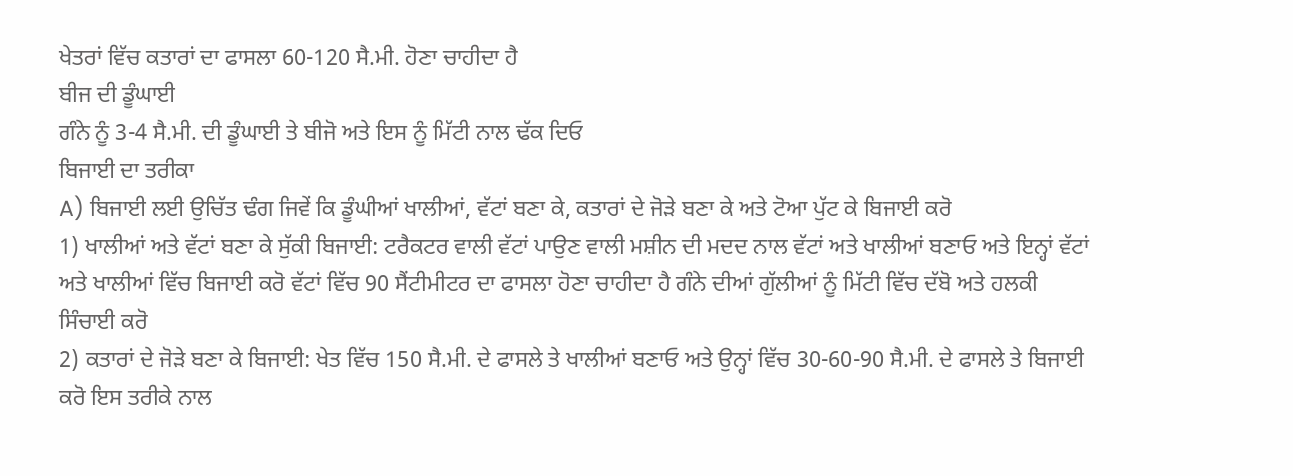ਖੇਤਰਾਂ ਵਿੱਚ ਕਤਾਰਾਂ ਦਾ ਫਾਸਲਾ 60-120 ਸੈ.ਮੀ. ਹੋਣਾ ਚਾਹੀਦਾ ਹੈ
ਬੀਜ ਦੀ ਡੂੰਘਾਈ
ਗੰਨੇ ਨੂੰ 3-4 ਸੈ.ਮੀ. ਦੀ ਡੂੰਘਾਈ ਤੇ ਬੀਜੋ ਅਤੇ ਇਸ ਨੂੰ ਮਿੱਟੀ ਨਾਲ ਢੱਕ ਦਿਓ
ਬਿਜਾਈ ਦਾ ਤਰੀਕਾ
A) ਬਿਜਾਈ ਲਈ ਉਚਿੱਤ ਢੰਗ ਜਿਵੇਂ ਕਿ ਡੂੰਘੀਆਂ ਖਾਲੀਆਂ, ਵੱਟਾਂ ਬਣਾ ਕੇ, ਕਤਾਰਾਂ ਦੇ ਜੋੜੇ ਬਣਾ ਕੇ ਅਤੇ ਟੋਆ ਪੁੱਟ ਕੇ ਬਿਜਾਈ ਕਰੋ
1) ਖਾਲੀਆਂ ਅਤੇ ਵੱਟਾਂ ਬਣਾ ਕੇ ਸੁੱਕੀ ਬਿਜਾਈ: ਟਰੈਕਟਰ ਵਾਲੀ ਵੱਟਾਂ ਪਾਉਣ ਵਾਲੀ ਮਸ਼ੀਨ ਦੀ ਮਦਦ ਨਾਲ ਵੱਟਾਂ ਅਤੇ ਖਾਲੀਆਂ ਬਣਾਓ ਅਤੇ ਇਨ੍ਹਾਂ ਵੱਟਾਂ ਅਤੇ ਖਾਲੀਆਂ ਵਿੱਚ ਬਿਜਾਈ ਕਰੋ ਵੱਟਾਂ ਵਿੱਚ 90 ਸੈਂਟੀਮੀਟਰ ਦਾ ਫਾਸਲਾ ਹੋਣਾ ਚਾਹੀਦਾ ਹੈ ਗੰਨੇ ਦੀਆਂ ਗੁੱਲੀਆਂ ਨੂੰ ਮਿੱਟੀ ਵਿੱਚ ਦੱਬੋ ਅਤੇ ਹਲਕੀ ਸਿੰਚਾਈ ਕਰੋ
2) ਕਤਾਰਾਂ ਦੇ ਜੋੜੇ ਬਣਾ ਕੇ ਬਿਜਾਈ: ਖੇਤ ਵਿੱਚ 150 ਸੈ.ਮੀ. ਦੇ ਫਾਸਲੇ ਤੇ ਖਾਲੀਆਂ ਬਣਾਓ ਅਤੇ ਉਨ੍ਹਾਂ ਵਿੱਚ 30-60-90 ਸੈ.ਮੀ. ਦੇ ਫਾਸਲੇ ਤੇ ਬਿਜਾਈ ਕਰੋ ਇਸ ਤਰੀਕੇ ਨਾਲ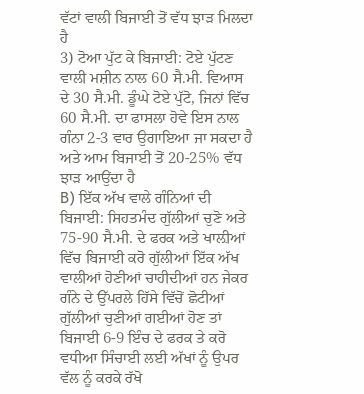ਵੱਟਾਂ ਵਾਲੀ ਬਿਜਾਈ ਤੋਂ ਵੱਧ ਝਾੜ ਮਿਲਦਾ ਹੈ
3) ਟੋਆ ਪੁੱਟ ਕੇ ਬਿਜਾਈ: ਟੋਏ ਪੁੱਟਣ ਵਾਲੀ ਮਸ਼ੀਨ ਨਾਲ 60 ਸੈ.ਮੀ. ਵਿਆਸ ਦੇ 30 ਸੈ.ਮੀ. ਡੂੰਘੇ ਟੋਏ ਪੁੱਟੋ, ਜਿਨਾਂ ਵਿੱਚ 60 ਸੈ.ਮੀ. ਦਾ ਫਾਸਲਾ ਹੋਵੇ ਇਸ ਨਾਲ ਗੰਨਾ 2-3 ਵਾਰ ਉਗਾਇਆ ਜਾ ਸਕਦਾ ਹੈ ਅਤੇ ਆਮ ਬਿਜਾਈ ਤੋਂ 20-25% ਵੱਧ ਝਾੜ ਆਉਂਦਾ ਹੈ
B) ਇੱਕ ਅੱਖ ਵਾਲੇ ਗੰਨਿਆਂ ਦੀ ਬਿਜਾਈ: ਸਿਹਤਮੰਦ ਗੁੱਲੀਆਂ ਚੁਣੋ ਅਤੇ 75-90 ਸੈ.ਮੀ. ਦੇ ਫਰਕ ਅਤੇ ਖਾਲ਼ੀਆਂ ਵਿੱਚ ਬਿਜਾਈ ਕਰੋ ਗੁੱਲੀਆਂ ਇੱਕ ਅੱਖ ਵਾਲੀਆਂ ਹੋਣੀਆਂ ਚਾਹੀਦੀਆਂ ਹਨ ਜੇਕਰ ਗੰਨੇ ਦੇ ਉੱਪਰਲੇ ਹਿੱਸੇ ਵਿੱਚੋਂ ਛੋਟੀਆਂ ਗੁੱਲੀਆਂ ਚੁਣੀਆਂ ਗਈਆਂ ਹੋਣ ਤਾਂ ਬਿਜਾਈ 6-9 ਇੰਚ ਦੇ ਫਰਕ ਤੇ ਕਰੋ ਵਧੀਆ ਸਿੰਚਾਈ ਲਈ ਅੱਖਾਂ ਨੂੰ ਉਪਰ ਵੱਲ ਨੂੰ ਕਰਕੇ ਰੱਖੋ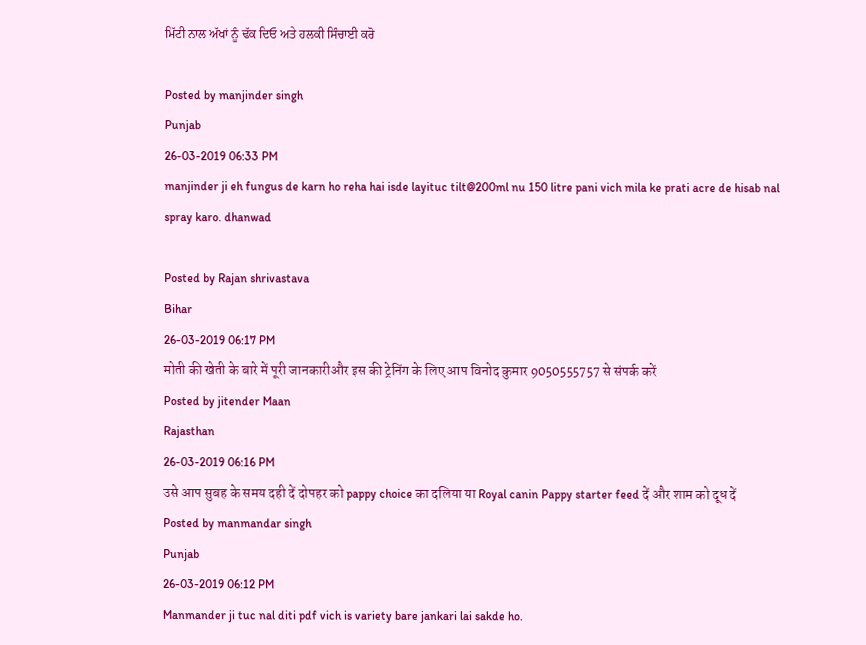ਮਿੱਟੀ ਨਾਲ ਅੱਖਾਂ ਨੂੰ ਢੱਕ ਦਿਓ ਅਤੇ ਹਲਕੀ ਸਿੰਚਾਈ ਕਰੋ

Posted by manjinder singh
Punjab
26-03-2019 06:33 PM
manjinder ji eh fungus de karn ho reha hai isde layituc tilt@200ml nu 150 litre pani vich mila ke prati acre de hisab nal spray karo. dhanwad

Posted by Rajan shrivastava
Bihar
26-03-2019 06:17 PM
मोती की खेती के बारे में पूरी जानकारीऔर इस की ट्रेनिंग के लिए आप विनोद कुमार 9050555757 से संपर्क करें
Posted by jitender Maan
Rajasthan
26-03-2019 06:16 PM
उसे आप सुबह के समय दही दें दोपहर को pappy choice का दलिया या Royal canin Pappy starter feed दें और शाम को दूध दें
Posted by manmandar singh
Punjab
26-03-2019 06:12 PM
Manmander ji tuc nal diti pdf vich is variety bare jankari lai sakde ho.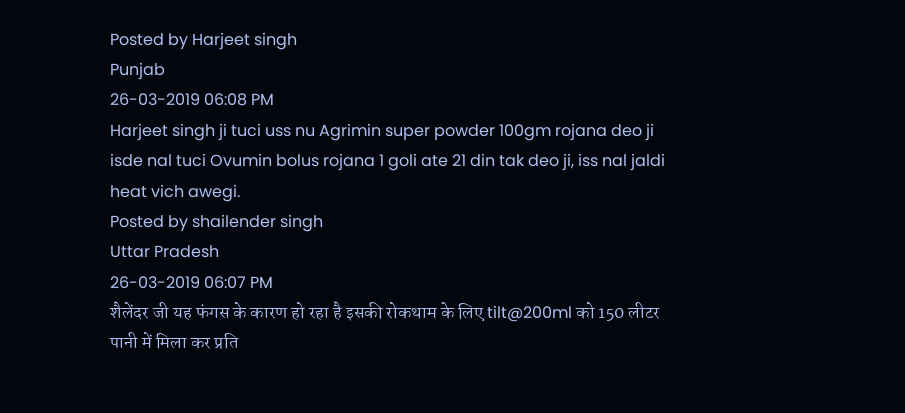Posted by Harjeet singh
Punjab
26-03-2019 06:08 PM
Harjeet singh ji tuci uss nu Agrimin super powder 100gm rojana deo ji isde nal tuci Ovumin bolus rojana 1 goli ate 21 din tak deo ji, iss nal jaldi heat vich awegi.
Posted by shailender singh
Uttar Pradesh
26-03-2019 06:07 PM
शैलेंदर जी यह फंगस के कारण हो रहा है इसकी रोकथाम के लिए tilt@200ml को 150 लीटर पानी में मिला कर प्रति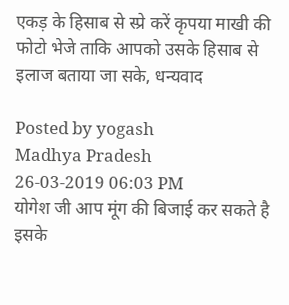एकड़ के हिसाब से स्प्रे करें कृपया माखी की फोटो भेजे ताकि आपको उसके हिसाब से इलाज बताया जा सके, धन्यवाद

Posted by yogash
Madhya Pradesh
26-03-2019 06:03 PM
योगेश जी आप मूंग की बिजाई कर सकते है इसके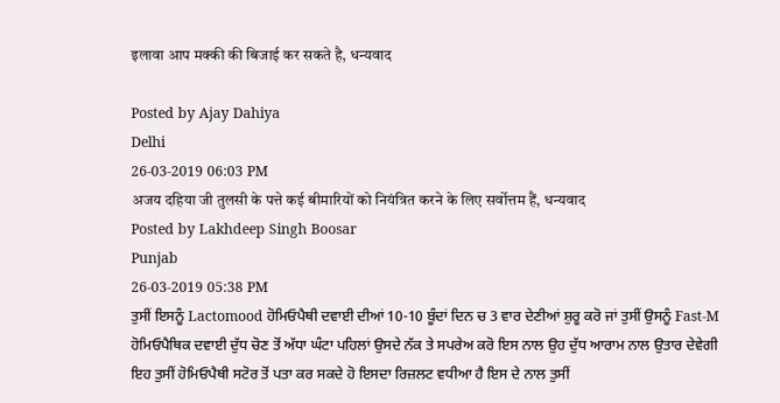इलावा आप मक्की की बिजाई कर सकते है, धन्यवाद

Posted by Ajay Dahiya
Delhi
26-03-2019 06:03 PM
अजय दहिया जी तुलसी के पत्ते कई बीमारियों को नियंत्रित करने के लिए सर्वोत्तम हैं, धन्यवाद
Posted by Lakhdeep Singh Boosar
Punjab
26-03-2019 05:38 PM
ਤੁਸੀਂ ਇਸਨੂੰ Lactomood ਹੋਮਿਓਪੈਥੀ ਦਵਾਈ ਦੀਆਂ 10-10 ਬੂੰਦਾਂ ਦਿਨ ਚ 3 ਵਾਰ ਦੇਣੀਆਂ ਸ਼ੁਰੂ ਕਰੋ ਜਾਂ ਤੁਸੀਂ ਉਸਨੂੰ Fast-M ਹੋਮਿਓਪੈਥਿਕ ਦਵਾਈ ਦੁੱਧ ਚੋਣ ਤੋਂ ਅੱਧਾ ਘੰਟਾ ਪਹਿਲਾਂ ਉਸਦੇ ਨੱਕ ਤੇ ਸਪਰੇਅ ਕਰੋ ਇਸ ਨਾਲ ਉਹ ਦੁੱਧ ਆਰਾਮ ਨਾਲ ਉਤਾਰ ਦੇਵੇਗੀ ਇਹ ਤੁਸੀਂ ਹੋਮਿਓਪੈਥੀ ਸਟੋਰ ਤੋਂ ਪਤਾ ਕਰ ਸਕਦੇ ਹੋ ਇਸਦਾ ਰਿਜ਼ਲਟ ਵਧੀਆ ਹੈ ਇਸ ਦੇ ਨਾਲ ਤੁਸੀਂ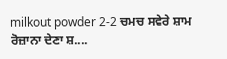milkout powder 2-2 ਚਮਚ ਸਵੇਰੇ ਸ਼ਾਮ ਰੋਜ਼ਾਨਾ ਦੇਣਾ ਸ਼....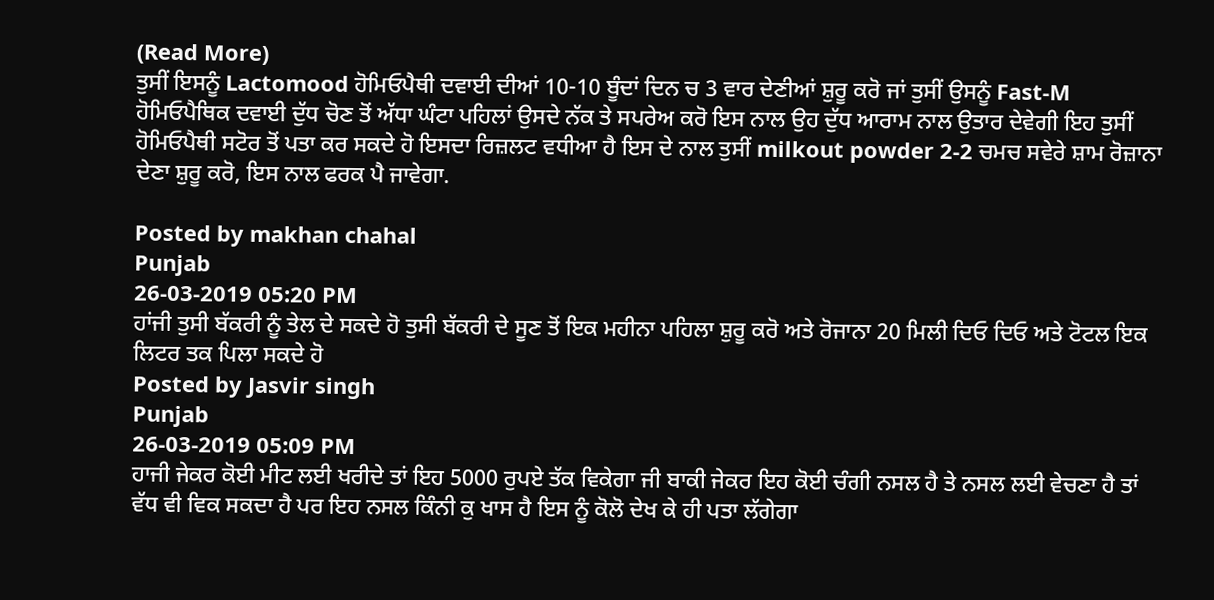(Read More)
ਤੁਸੀਂ ਇਸਨੂੰ Lactomood ਹੋਮਿਓਪੈਥੀ ਦਵਾਈ ਦੀਆਂ 10-10 ਬੂੰਦਾਂ ਦਿਨ ਚ 3 ਵਾਰ ਦੇਣੀਆਂ ਸ਼ੁਰੂ ਕਰੋ ਜਾਂ ਤੁਸੀਂ ਉਸਨੂੰ Fast-M ਹੋਮਿਓਪੈਥਿਕ ਦਵਾਈ ਦੁੱਧ ਚੋਣ ਤੋਂ ਅੱਧਾ ਘੰਟਾ ਪਹਿਲਾਂ ਉਸਦੇ ਨੱਕ ਤੇ ਸਪਰੇਅ ਕਰੋ ਇਸ ਨਾਲ ਉਹ ਦੁੱਧ ਆਰਾਮ ਨਾਲ ਉਤਾਰ ਦੇਵੇਗੀ ਇਹ ਤੁਸੀਂ ਹੋਮਿਓਪੈਥੀ ਸਟੋਰ ਤੋਂ ਪਤਾ ਕਰ ਸਕਦੇ ਹੋ ਇਸਦਾ ਰਿਜ਼ਲਟ ਵਧੀਆ ਹੈ ਇਸ ਦੇ ਨਾਲ ਤੁਸੀਂ milkout powder 2-2 ਚਮਚ ਸਵੇਰੇ ਸ਼ਾਮ ਰੋਜ਼ਾਨਾ ਦੇਣਾ ਸ਼ੁਰੂ ਕਰੋ, ਇਸ ਨਾਲ ਫਰਕ ਪੈ ਜਾਵੇਗਾ.

Posted by makhan chahal
Punjab
26-03-2019 05:20 PM
ਹਾਂਜੀ ਤੁਸੀ ਬੱਕਰੀ ਨੂੰ ਤੇਲ ਦੇ ਸਕਦੇ ਹੋ ਤੁਸੀ ਬੱਕਰੀ ਦੇ ਸੂਣ ਤੋਂ ਇਕ ਮਹੀਨਾ ਪਹਿਲਾ ਸ਼ੁਰੂ ਕਰੋ ਅਤੇ ਰੋਜਾਨਾ 20 ਮਿਲੀ ਦਿਓ ਦਿਓ ਅਤੇ ਟੋਟਲ ਇਕ ਲਿਟਰ ਤਕ ਪਿਲਾ ਸਕਦੇ ਹੋ
Posted by Jasvir singh
Punjab
26-03-2019 05:09 PM
ਹਾਜੀ ਜੇਕਰ ਕੋਈ ਮੀਟ ਲਈ ਖਰੀਦੇ ਤਾਂ ਇਹ 5000 ਰੁਪਏ ਤੱਕ ਵਿਕੇਗਾ ਜੀ ਬਾਕੀ ਜੇਕਰ ਇਹ ਕੋਈ ਚੰਗੀ ਨਸਲ ਹੈ ਤੇ ਨਸਲ ਲਈ ਵੇਚਣਾ ਹੈ ਤਾਂ ਵੱਧ ਵੀ ਵਿਕ ਸਕਦਾ ਹੈ ਪਰ ਇਹ ਨਸਲ ਕਿੰਨੀ ਕੁ ਖਾਸ ਹੈ ਇਸ ਨੂੰ ਕੋਲੋ ਦੇਖ ਕੇ ਹੀ ਪਤਾ ਲੱਗੇਗਾ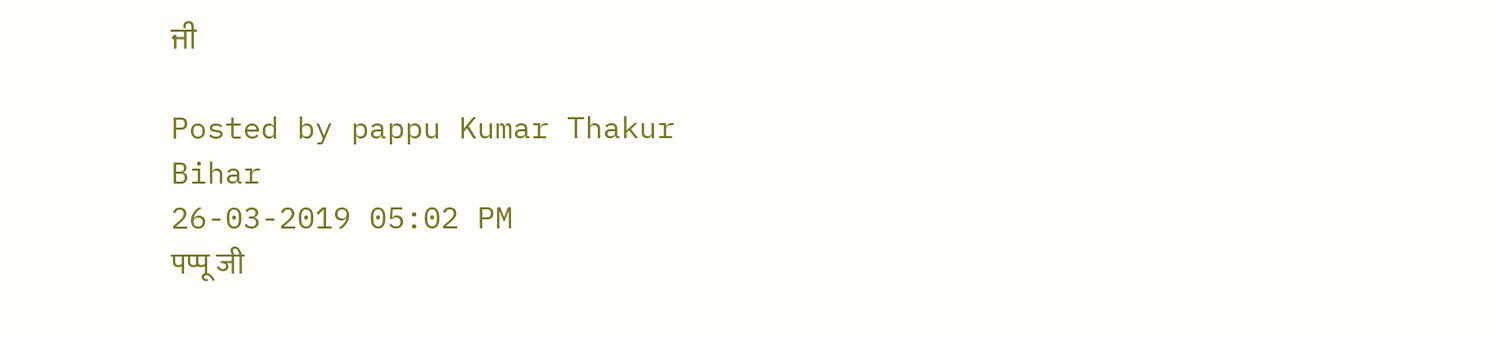ਜੀ

Posted by pappu Kumar Thakur
Bihar
26-03-2019 05:02 PM
पप्पू जी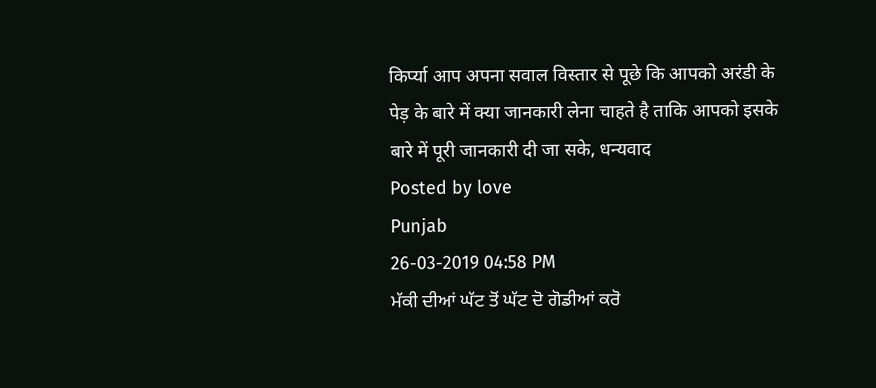किर्प्या आप अपना सवाल विस्तार से पूछे कि आपको अरंडी के पेड़ के बारे में क्या जानकारी लेना चाहते है ताकि आपको इसके बारे में पूरी जानकारी दी जा सके, धन्यवाद
Posted by love
Punjab
26-03-2019 04:58 PM
ਮੱਕੀ ਦੀਆਂ ਘੱਟ ਤੋਂ ਘੱਟ ਦੋ ਗੋਡੀਆਂ ਕਰੋ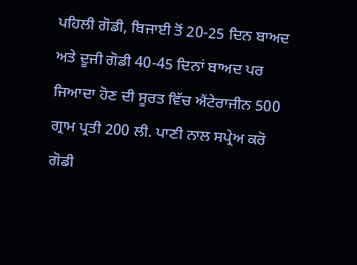ਪਹਿਲੀ ਗੋਡੀ, ਬਿਜਾਈ ਤੋਂ 20-25 ਦਿਨ ਬਾਅਦ ਅਤੇ ਦੂਜੀ ਗੋਡੀ 40-45 ਦਿਨਾਂ ਬਾਅਦ ਪਰ ਜਿਆਦਾ ਹੋਣ ਦੀ ਸੂਰਤ ਵਿੱਚ ਐਂਟੇਰਾਜੀਨ 500 ਗ੍ਰਾਮ ਪ੍ਰਤੀ 200 ਲੀ. ਪਾਣੀ ਨਾਲ ਸਪ੍ਰੇਅ ਕਰੋ ਗੋਡੀ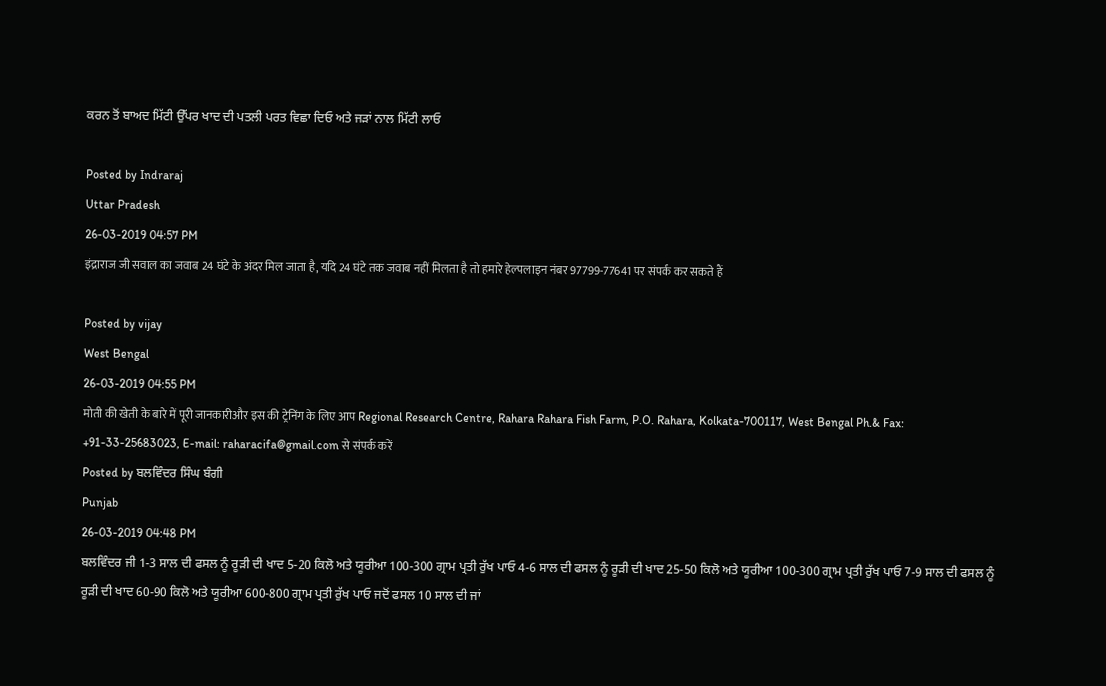ਕਰਨ ਤੋਂ ਬਾਅਦ ਮਿੱਟੀ ਉੱਪਰ ਖਾਦ ਦੀ ਪਤਲੀ ਪਰਤ ਵਿਛਾ ਦਿਓ ਅਤੇ ਜੜਾਂ ਨਾਲ ਮਿੱਟੀ ਲਾਓ

Posted by Indraraj
Uttar Pradesh
26-03-2019 04:57 PM
इंद्राराज जी सवाल का जवाब 24 घंटे के अंदर मिल जाता है, यदि 24 घंटे तक जवाब नहीं मिलता है तो हमारे हेल्पलाइन नंबर 97799-77641 पर संपर्क कर सकते हैं

Posted by vijay
West Bengal
26-03-2019 04:55 PM
मोती की खेती के बारे में पूरी जानकारीऔर इस की ट्रेनिंग के लिए आप Regional Research Centre, Rahara Rahara Fish Farm, P.O. Rahara, Kolkata-700117, West Bengal Ph.& Fax: +91-33-25683023, E-mail: raharacifa@gmail.com से संपर्क करें
Posted by ਬਲਵਿੰਦਰ ਸਿੰਘ ਬੰਗੀ
Punjab
26-03-2019 04:48 PM
ਬਲਵਿੰਦਰ ਜੀ 1-3 ਸਾਲ ਦੀ ਫਸਲ ਨੂੰ ਰੂੜੀ ਦੀ ਖਾਦ 5-20 ਕਿਲੋ ਅਤੇ ਯੂਰੀਆ 100-300 ਗ੍ਰਾਮ ਪ੍ਰਤੀ ਰੁੱਖ ਪਾਓ 4-6 ਸਾਲ ਦੀ ਫਸਲ ਨੂੰ ਰੂੜੀ ਦੀ ਖਾਦ 25-50 ਕਿਲੋ ਅਤੇ ਯੂਰੀਆ 100-300 ਗ੍ਰਾਮ ਪ੍ਰਤੀ ਰੁੱਖ ਪਾਓ 7-9 ਸਾਲ ਦੀ ਫਸਲ ਨੂੰ ਰੂੜੀ ਦੀ ਖਾਦ 60-90 ਕਿਲੋ ਅਤੇ ਯੂਰੀਆ 600-800 ਗ੍ਰਾਮ ਪ੍ਰਤੀ ਰੁੱਖ ਪਾਓ ਜਦੋਂ ਫਸਲ 10 ਸਾਲ ਦੀ ਜਾਂ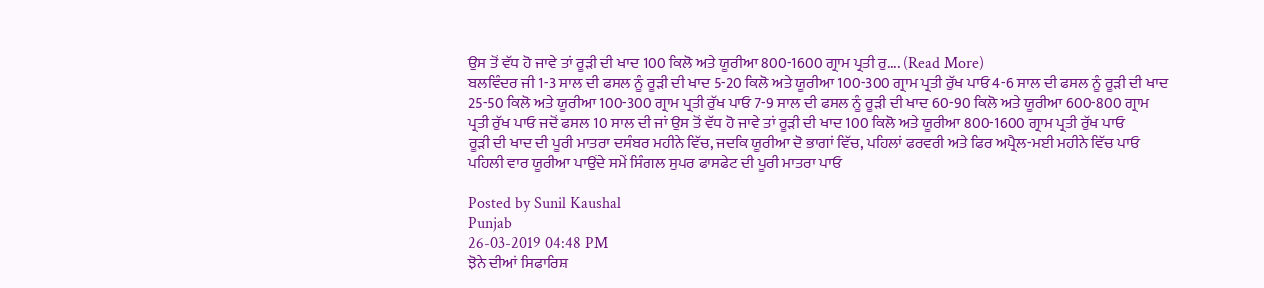ਉਸ ਤੋਂ ਵੱਧ ਹੋ ਜਾਵੇ ਤਾਂ ਰੂੜੀ ਦੀ ਖਾਦ 100 ਕਿਲੋ ਅਤੇ ਯੂਰੀਆ 800-1600 ਗ੍ਰਾਮ ਪ੍ਰਤੀ ਰੁ.... (Read More)
ਬਲਵਿੰਦਰ ਜੀ 1-3 ਸਾਲ ਦੀ ਫਸਲ ਨੂੰ ਰੂੜੀ ਦੀ ਖਾਦ 5-20 ਕਿਲੋ ਅਤੇ ਯੂਰੀਆ 100-300 ਗ੍ਰਾਮ ਪ੍ਰਤੀ ਰੁੱਖ ਪਾਓ 4-6 ਸਾਲ ਦੀ ਫਸਲ ਨੂੰ ਰੂੜੀ ਦੀ ਖਾਦ 25-50 ਕਿਲੋ ਅਤੇ ਯੂਰੀਆ 100-300 ਗ੍ਰਾਮ ਪ੍ਰਤੀ ਰੁੱਖ ਪਾਓ 7-9 ਸਾਲ ਦੀ ਫਸਲ ਨੂੰ ਰੂੜੀ ਦੀ ਖਾਦ 60-90 ਕਿਲੋ ਅਤੇ ਯੂਰੀਆ 600-800 ਗ੍ਰਾਮ ਪ੍ਰਤੀ ਰੁੱਖ ਪਾਓ ਜਦੋਂ ਫਸਲ 10 ਸਾਲ ਦੀ ਜਾਂ ਉਸ ਤੋਂ ਵੱਧ ਹੋ ਜਾਵੇ ਤਾਂ ਰੂੜੀ ਦੀ ਖਾਦ 100 ਕਿਲੋ ਅਤੇ ਯੂਰੀਆ 800-1600 ਗ੍ਰਾਮ ਪ੍ਰਤੀ ਰੁੱਖ ਪਾਓ
ਰੂੜੀ ਦੀ ਖਾਦ ਦੀ ਪੂਰੀ ਮਾਤਰਾ ਦਸੰਬਰ ਮਹੀਨੇ ਵਿੱਚ, ਜਦਕਿ ਯੂਰੀਆ ਦੋ ਭਾਗਾਂ ਵਿੱਚ, ਪਹਿਲਾਂ ਫਰਵਰੀ ਅਤੇ ਫਿਰ ਅਪ੍ਰੈਲ-ਮਈ ਮਹੀਨੇ ਵਿੱਚ ਪਾਓ ਪਹਿਲੀ ਵਾਰ ਯੂਰੀਆ ਪਾਉਂਦੇ ਸਮੇਂ ਸਿੰਗਲ ਸੁਪਰ ਫਾਸਫੇਟ ਦੀ ਪੂਰੀ ਮਾਤਰਾ ਪਾਓ

Posted by Sunil Kaushal
Punjab
26-03-2019 04:48 PM
ਝੋਨੇ ਦੀਆਂ ਸਿਫਾਰਿਸ਼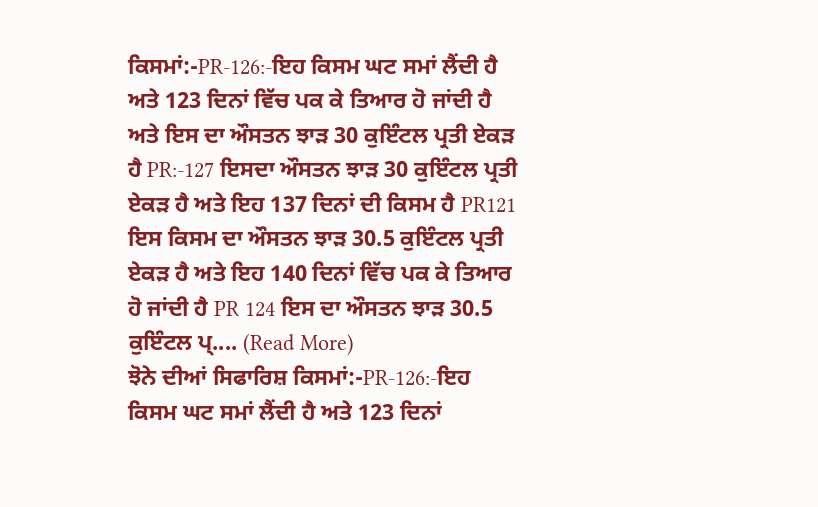ਕਿਸਮਾਂ:-PR-126:-ਇਹ ਕਿਸਮ ਘਟ ਸਮਾਂ ਲੈਂਦੀ ਹੈ ਅਤੇ 123 ਦਿਨਾਂ ਵਿੱਚ ਪਕ ਕੇ ਤਿਆਰ ਹੋ ਜਾਂਦੀ ਹੈ ਅਤੇ ਇਸ ਦਾ ਔਸਤਨ ਝਾੜ 30 ਕੁਇੰਟਲ ਪ੍ਰਤੀ ਏਕੜ ਹੈ PR:-127 ਇਸਦਾ ਔਸਤਨ ਝਾੜ 30 ਕੁਇੰਟਲ ਪ੍ਰਤੀ ਏਕੜ ਹੈ ਅਤੇ ਇਹ 137 ਦਿਨਾਂ ਦੀ ਕਿਸਮ ਹੈ PR121 ਇਸ ਕਿਸਮ ਦਾ ਔਸਤਨ ਝਾੜ 30.5 ਕੁਇੰਟਲ ਪ੍ਰਤੀ ਏਕੜ ਹੈ ਅਤੇ ਇਹ 140 ਦਿਨਾਂ ਵਿੱਚ ਪਕ ਕੇ ਤਿਆਰ ਹੋ ਜਾਂਦੀ ਹੈ PR 124 ਇਸ ਦਾ ਔਸਤਨ ਝਾੜ 30.5 ਕੁਇੰਟਲ ਪ੍.... (Read More)
ਝੋਨੇ ਦੀਆਂ ਸਿਫਾਰਿਸ਼ ਕਿਸਮਾਂ:-PR-126:-ਇਹ ਕਿਸਮ ਘਟ ਸਮਾਂ ਲੈਂਦੀ ਹੈ ਅਤੇ 123 ਦਿਨਾਂ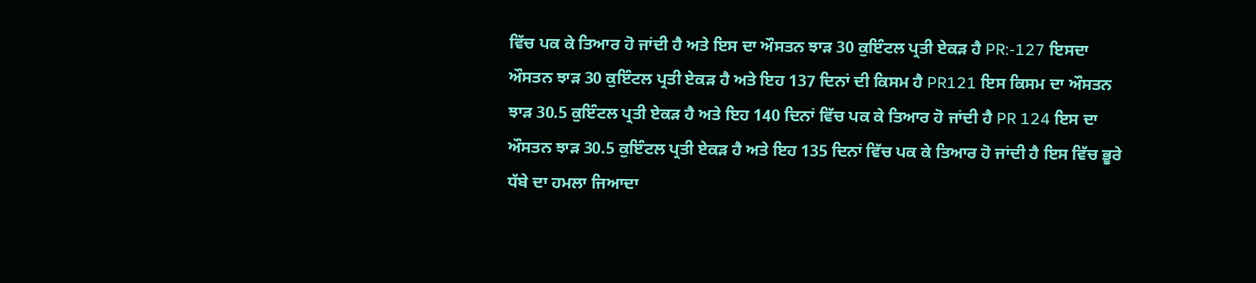ਵਿੱਚ ਪਕ ਕੇ ਤਿਆਰ ਹੋ ਜਾਂਦੀ ਹੈ ਅਤੇ ਇਸ ਦਾ ਔਸਤਨ ਝਾੜ 30 ਕੁਇੰਟਲ ਪ੍ਰਤੀ ਏਕੜ ਹੈ PR:-127 ਇਸਦਾ ਔਸਤਨ ਝਾੜ 30 ਕੁਇੰਟਲ ਪ੍ਰਤੀ ਏਕੜ ਹੈ ਅਤੇ ਇਹ 137 ਦਿਨਾਂ ਦੀ ਕਿਸਮ ਹੈ PR121 ਇਸ ਕਿਸਮ ਦਾ ਔਸਤਨ ਝਾੜ 30.5 ਕੁਇੰਟਲ ਪ੍ਰਤੀ ਏਕੜ ਹੈ ਅਤੇ ਇਹ 140 ਦਿਨਾਂ ਵਿੱਚ ਪਕ ਕੇ ਤਿਆਰ ਹੋ ਜਾਂਦੀ ਹੈ PR 124 ਇਸ ਦਾ ਔਸਤਨ ਝਾੜ 30.5 ਕੁਇੰਟਲ ਪ੍ਰਤੀ ਏਕੜ ਹੈ ਅਤੇ ਇਹ 135 ਦਿਨਾਂ ਵਿੱਚ ਪਕ ਕੇ ਤਿਆਰ ਹੋ ਜਾਂਦੀ ਹੈ ਇਸ ਵਿੱਚ ਭੂਰੇ ਧੱਬੇ ਦਾ ਹਮਲਾ ਜਿਆਦਾ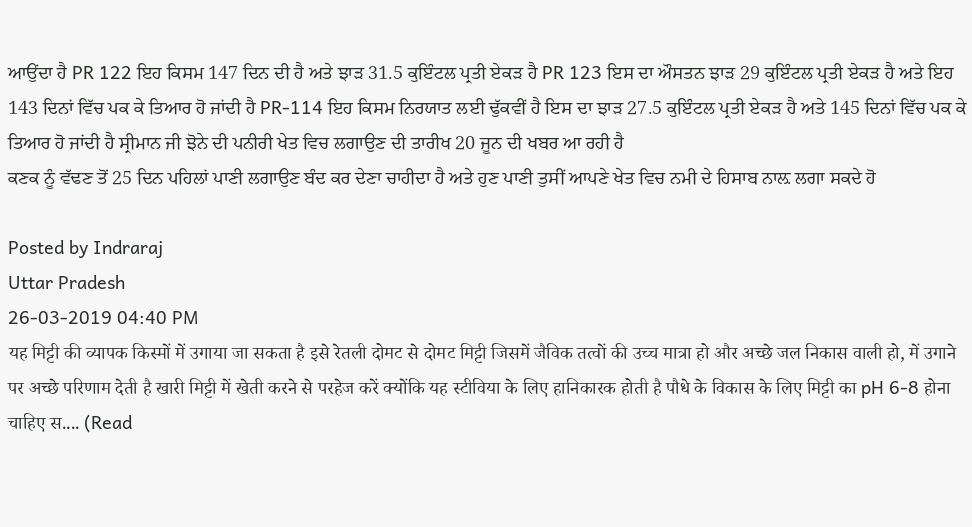ਆਉਂਦਾ ਹੈ PR 122 ਇਹ ਕਿਸਮ 147 ਦਿਨ ਦੀ ਹੈ ਅਤੇ ਝਾੜ 31.5 ਕੁਇੰਟਲ ਪ੍ਰਤੀ ਏਕੜ ਹੈ PR 123 ਇਸ ਦਾ ਔਸਤਨ ਝਾੜ 29 ਕੁਇੰਟਲ ਪ੍ਰਤੀ ਏਕੜ ਹੈ ਅਤੇ ਇਹ 143 ਦਿਨਾਂ ਵਿੱਚ ਪਕ ਕੇ ਤਿਆਰ ਹੋ ਜਾਂਦੀ ਹੈ PR-114 ਇਹ ਕਿਸਮ ਨਿਰਯਾਤ ਲਈ ਢੁੱਕਵੀਂ ਹੈ ਇਸ ਦਾ ਝਾੜ 27.5 ਕੁਇੰਟਲ ਪ੍ਰਤੀ ਏਕੜ ਹੈ ਅਤੇ 145 ਦਿਨਾਂ ਵਿੱਚ ਪਕ ਕੇ ਤਿਆਰ ਹੋ ਜਾਂਦੀ ਹੈ ਸ੍ਰੀਮਾਨ ਜੀ ਝੋਨੇ ਦੀ ਪਨੀਰੀ ਖੇਤ ਵਿਚ ਲਗਾਉਣ ਦੀ ਤਾਰੀਖ 20 ਜੂਨ ਦੀ ਖਬਰ ਆ ਰਹੀ ਹੈ
ਕਣਕ ਨੂੰ ਵੱਢਣ ਤੋਂ 25 ਦਿਨ ਪਹਿਲਾਂ ਪਾਣੀ ਲਗਾਉਣ ਬੰਦ ਕਰ ਦੇਣਾ ਚਾਹੀਦਾ ਹੈ ਅਤੇ ਹੁਣ ਪਾਣੀ ਤੁਸੀਂ ਆਪਣੇ ਖੇਤ ਵਿਚ ਨਮੀ ਦੇ ਹਿਸਾਬ ਨਾਲ਼ ਲਗਾ ਸਕਦੇ ਹੋ

Posted by Indraraj
Uttar Pradesh
26-03-2019 04:40 PM
यह मिट्टी की व्यापक किस्मों में उगाया जा सकता है इसे रेतली दोमट से दोमट मिट्टी जिसमें जैविक तत्वों की उच्च मात्रा हो और अच्छे जल निकास वाली हो, में उगाने पर अच्छे परिणाम देती है खारी मिट्टी में खेती करने से परहेज करें क्योंकि यह स्टीविया के लिए हानिकारक होती है पौधे के विकास के लिए मिट्टी का pH 6-8 होना चाहिए स.... (Read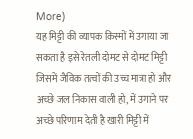More)
यह मिट्टी की व्यापक किस्मों में उगाया जा सकता है इसे रेतली दोमट से दोमट मिट्टी जिसमें जैविक तत्वों की उच्च मात्रा हो और अच्छे जल निकास वाली हो, में उगाने पर अच्छे परिणाम देती है खारी मिट्टी में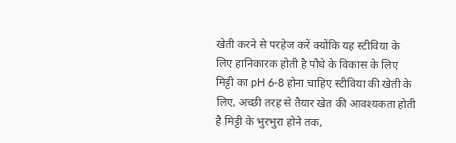खेती करने से परहेज करें क्योंकि यह स्टीविया के लिए हानिकारक होती है पौधे के विकास के लिए मिट्टी का pH 6-8 होना चाहिए स्टीविया की खेती के लिए, अच्छी तरह से तैयार खेत की आवश्यकता होती है मिट्टी के भुरभुरा होने तक,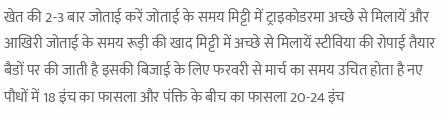खेत की 2-3 बार जोताई करें जोताई के समय मिट्टी में ट्राइकोडरमा अच्छे से मिलायें और आखिरी जोताई के समय रूड़ी की खाद मिट्टी में अच्छे से मिलायें स्टीविया की रोपाई तैयार बैडों पर की जाती है इसकी बिजाई के लिए फरवरी से मार्च का समय उचित होता है नए पौधों में 18 इंच का फासला और पंक्ति के बीच का फासला 20-24 इंच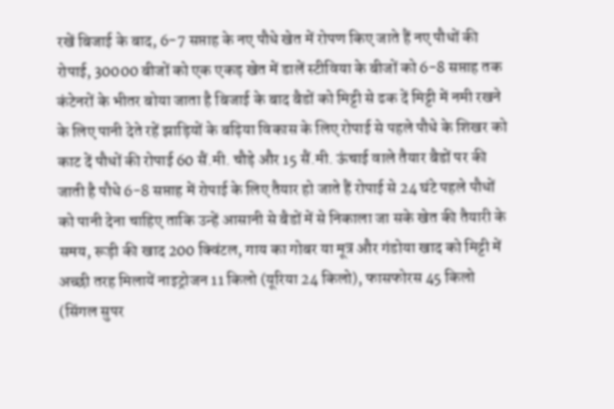रखें बिजाई के बाद, 6-7 सप्ताह के नए पौधे खेत में रोपण किए जाते हैं नए पौधों की रोपाई, 30000 बीजों को एक एकड़ खेत में डालें स्टीविया के बीजों को 6-8 सप्ताह तक कंटेनरों के भीतर बोया जाता है बिजाई के बाद बैडों को मिट्टी से ढक दें मिट्टी में नमी रखने के लिए पानी देते रहें झाड़ियों के बढ़िया विकास के लिए रोपाई से पहले पौधे के शिखर को काट दें पौधों की रोपाई 60 सैं.मी. चौड़े और 15 सैं.मी. ऊंचाई वाले तैयार बैडों पर की जाती है पौधे 6-8 सप्ताह में रोपाई के लिए तैयार हो जाते हैं रोपाई से 24 घंटे पहले पौधों को पानी देना चाहिए ताकि उन्हें आसानी से बैडों में से निकाला जा सके खेत की तैयारी के समय, रूड़ी की खाद 200 क्विंटल, गाय का गोबर या मूत्र और गंडोया खाद को मिट्टी में अच्छी तरह मिलायें नाइट्रोजन 11 किलो (यूरिया 24 किलो), फासफोरस 45 किलो (सिंगल सुपर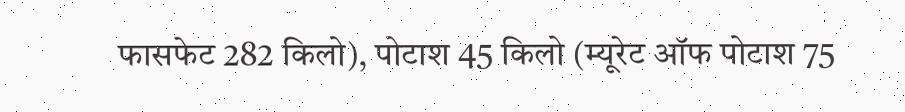फासफेट 282 किलो), पोटाश 45 किलो (म्यूरेट ऑफ पोटाश 75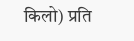किलो) प्रति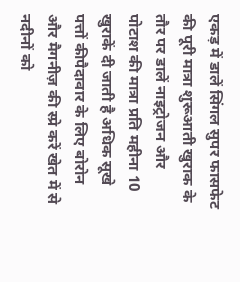एकड़ में डालें सिंगल सुपर फासफेट की पूरी मात्रा शुरूआती खुराक के तौर पर डालें नाइट्रोजन और पोटाश की मात्रा प्रति महीना 10 खुराकें दी जाती है अधिक सूखे पत्तों कीपैदावार के लिए बोरोन और मैगनीज़ की स्प्रे करें खेत में से नदीनों को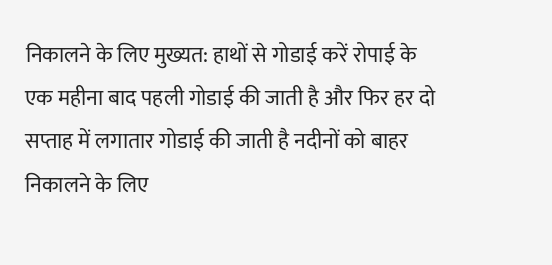निकालने के लिए मुख्यत: हाथों से गोडाई करें रोपाई के एक महीना बाद पहली गोडाई की जाती है और फिर हर दो सप्ताह में लगातार गोडाई की जाती है नदीनों को बाहर निकालने के लिए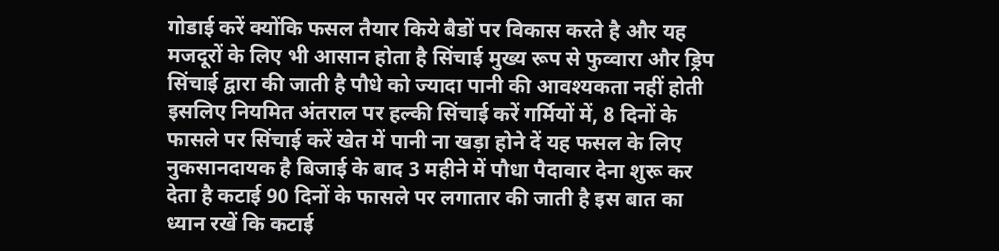गोडाई करें क्योंकि फसल तैयार किये बैडों पर विकास करते है और यह मजदूरों के लिए भी आसान होता है सिंचाई मुख्य रूप से फुव्वारा और ड्रिप सिंचाई द्वारा की जाती है पौधे को ज्यादा पानी की आवश्यकता नहीं होती इसलिए नियमित अंतराल पर हल्की सिंचाई करें गर्मियों में, 8 दिनों के फासले पर सिंचाई करें खेत में पानी ना खड़ा होने दें यह फसल के लिए नुकसानदायक है बिजाई के बाद 3 महीने में पौधा पैदावार देना शुरू कर देता है कटाई 90 दिनों के फासले पर लगातार की जाती है इस बात का ध्यान रखें कि कटाई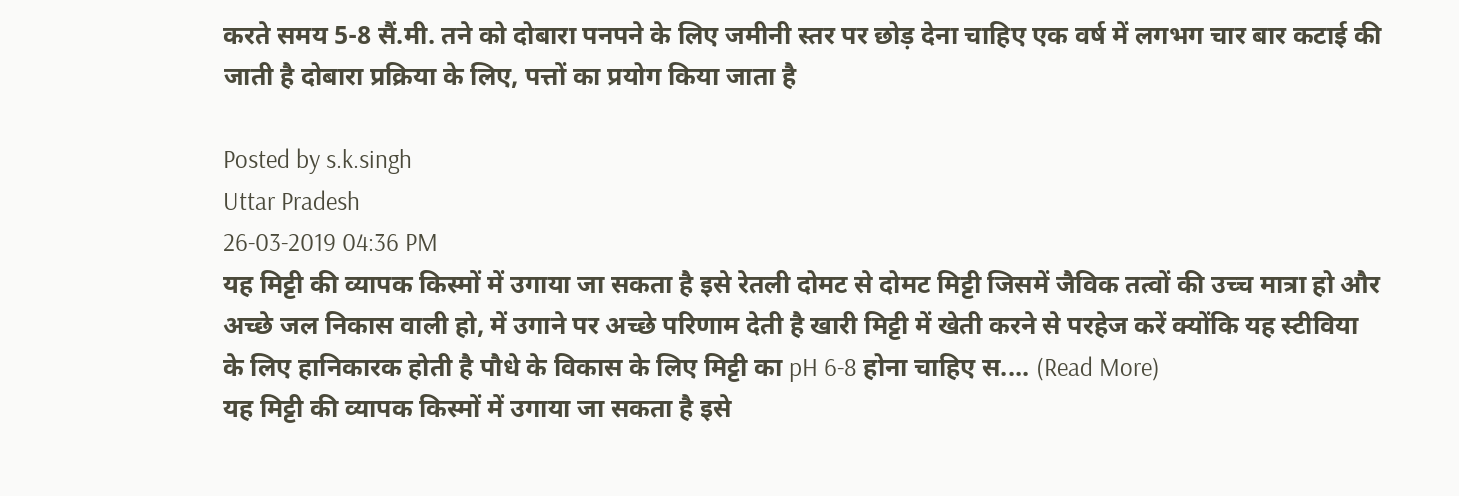करते समय 5-8 सैं.मी. तने को दोबारा पनपने के लिए जमीनी स्तर पर छोड़ देना चाहिए एक वर्ष में लगभग चार बार कटाई की जाती है दोबारा प्रक्रिया के लिए, पत्तों का प्रयोग किया जाता है

Posted by s.k.singh
Uttar Pradesh
26-03-2019 04:36 PM
यह मिट्टी की व्यापक किस्मों में उगाया जा सकता है इसे रेतली दोमट से दोमट मिट्टी जिसमें जैविक तत्वों की उच्च मात्रा हो और अच्छे जल निकास वाली हो, में उगाने पर अच्छे परिणाम देती है खारी मिट्टी में खेती करने से परहेज करें क्योंकि यह स्टीविया के लिए हानिकारक होती है पौधे के विकास के लिए मिट्टी का pH 6-8 होना चाहिए स.... (Read More)
यह मिट्टी की व्यापक किस्मों में उगाया जा सकता है इसे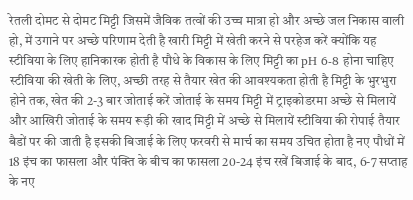रेतली दोमट से दोमट मिट्टी जिसमें जैविक तत्वों की उच्च मात्रा हो और अच्छे जल निकास वाली हो, में उगाने पर अच्छे परिणाम देती है खारी मिट्टी में खेती करने से परहेज करें क्योंकि यह स्टीविया के लिए हानिकारक होती है पौधे के विकास के लिए मिट्टी का pH 6-8 होना चाहिए स्टीविया की खेती के लिए, अच्छी तरह से तैयार खेत की आवश्यकता होती है मिट्टी के भुरभुरा होने तक, खेत की 2-3 बार जोताई करें जोताई के समय मिट्टी में ट्राइकोडरमा अच्छे से मिलायें और आखिरी जोताई के समय रूड़ी की खाद मिट्टी में अच्छे से मिलायें स्टीविया की रोपाई तैयार बैडों पर की जाती है इसकी बिजाई के लिए फरवरी से मार्च का समय उचित होता है नए पौधों में 18 इंच का फासला और पंक्ति के बीच का फासला 20-24 इंच रखें बिजाई के बाद, 6-7 सप्ताह के नए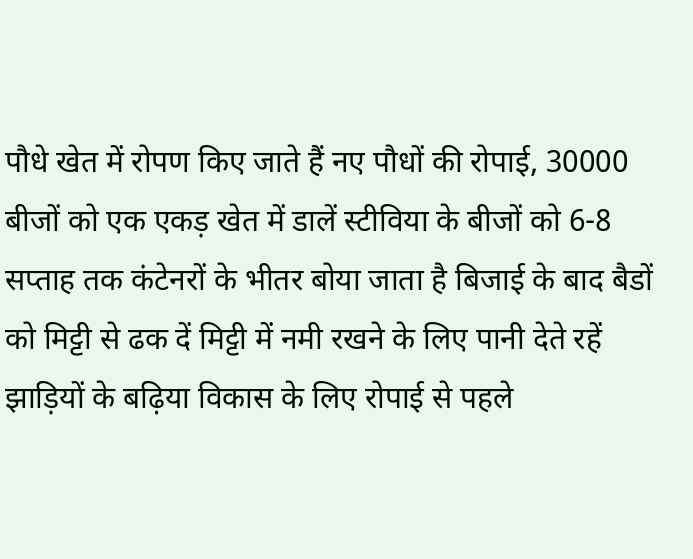पौधे खेत में रोपण किए जाते हैं नए पौधों की रोपाई, 30000 बीजों को एक एकड़ खेत में डालें स्टीविया के बीजों को 6-8 सप्ताह तक कंटेनरों के भीतर बोया जाता है बिजाई के बाद बैडों को मिट्टी से ढक दें मिट्टी में नमी रखने के लिए पानी देते रहें झाड़ियों के बढ़िया विकास के लिए रोपाई से पहले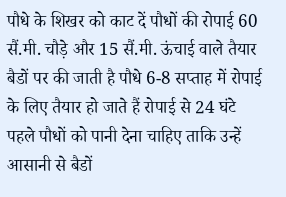पौधे के शिखर को काट दें पौधों की रोपाई 60 सैं.मी. चौड़े और 15 सैं.मी. ऊंचाई वाले तैयार बैडों पर की जाती है पौधे 6-8 सप्ताह में रोपाई के लिए तैयार हो जाते हैं रोपाई से 24 घंटे पहले पौधों को पानी देना चाहिए ताकि उन्हें आसानी से बैडों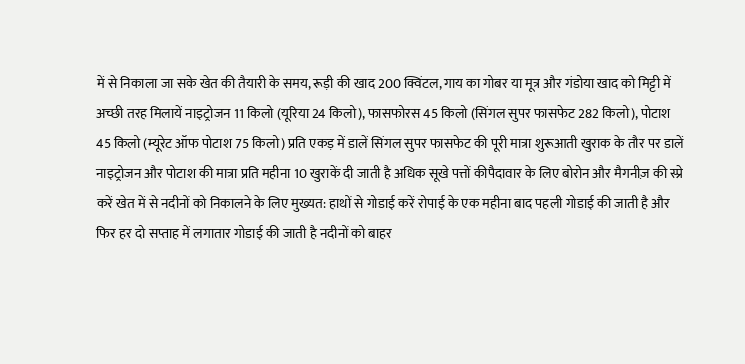में से निकाला जा सके खेत की तैयारी के समय, रूड़ी की खाद 200 क्विंटल, गाय का गोबर या मूत्र और गंडोया खाद को मिट्टी में अच्छी तरह मिलायें नाइट्रोजन 11 किलो (यूरिया 24 किलो), फासफोरस 45 किलो (सिंगल सुपर फासफेट 282 किलो), पोटाश 45 किलो (म्यूरेट ऑफ पोटाश 75 किलो) प्रति एकड़ में डालें सिंगल सुपर फासफेट की पूरी मात्रा शुरूआती खुराक के तौर पर डालें नाइट्रोजन और पोटाश की मात्रा प्रति महीना 10 खुराकें दी जाती है अधिक सूखे पत्तों कीपैदावार के लिए बोरोन और मैगनीज़ की स्प्रे करें खेत में से नदीनों को निकालने के लिए मुख्यत: हाथों से गोडाई करें रोपाई के एक महीना बाद पहली गोडाई की जाती है और फिर हर दो सप्ताह में लगातार गोडाई की जाती है नदीनों को बाहर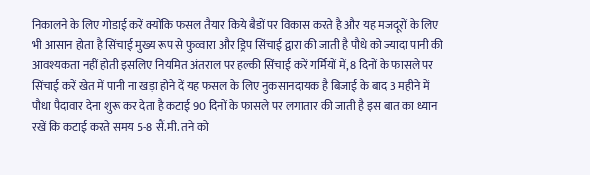निकालने के लिए गोडाई करें क्योंकि फसल तैयार किये बैडों पर विकास करते है और यह मजदूरों के लिए भी आसान होता है सिंचाई मुख्य रूप से फुव्वारा और ड्रिप सिंचाई द्वारा की जाती है पौधे को ज्यादा पानी की आवश्यकता नहीं होती इसलिए नियमित अंतराल पर हल्की सिंचाई करें गर्मियों में, 8 दिनों के फासले पर सिंचाई करें खेत में पानी ना खड़ा होने दें यह फसल के लिए नुकसानदायक है बिजाई के बाद 3 महीने में पौधा पैदावार देना शुरू कर देता है कटाई 90 दिनों के फासले पर लगातार की जाती है इस बात का ध्यान रखें कि कटाई करते समय 5-8 सैं.मी. तने को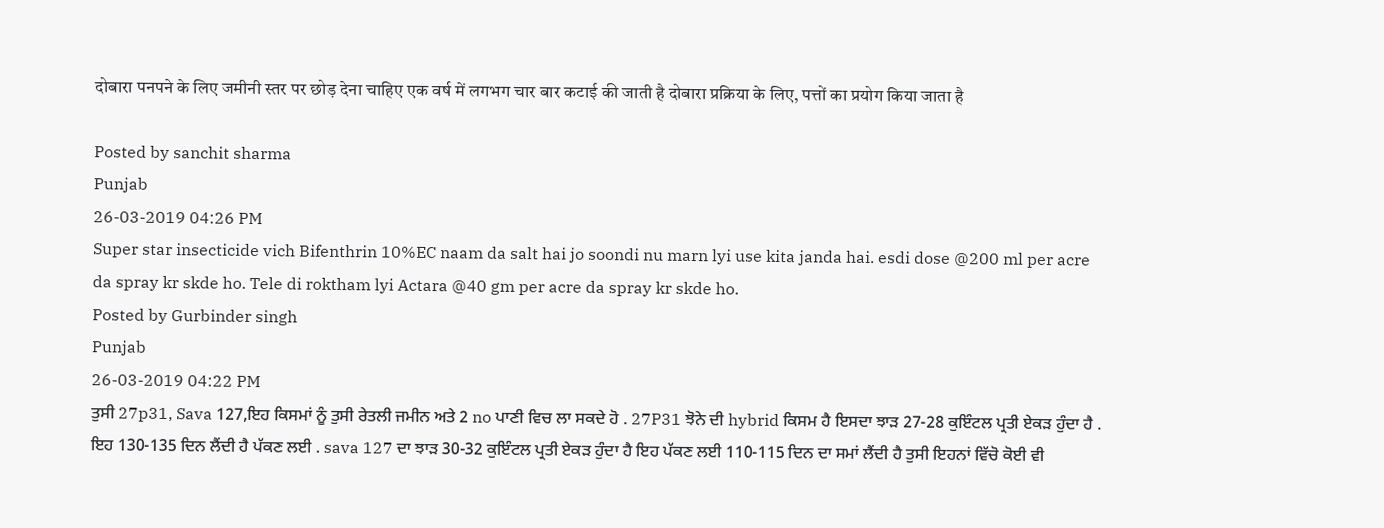दोबारा पनपने के लिए जमीनी स्तर पर छोड़ देना चाहिए एक वर्ष में लगभग चार बार कटाई की जाती है दोबारा प्रक्रिया के लिए, पत्तों का प्रयोग किया जाता है

Posted by sanchit sharma
Punjab
26-03-2019 04:26 PM
Super star insecticide vich Bifenthrin 10%EC naam da salt hai jo soondi nu marn lyi use kita janda hai. esdi dose @200 ml per acre da spray kr skde ho. Tele di roktham lyi Actara @40 gm per acre da spray kr skde ho.
Posted by Gurbinder singh
Punjab
26-03-2019 04:22 PM
ਤੁਸੀ 27p31, Sava 127,ਇਹ ਕਿਸਮਾਂ ਨੂੰ ਤੁਸੀ ਰੇਤਲੀ ਜਮੀਨ ਅਤੇ 2 no ਪਾਣੀ ਵਿਚ ਲਾ ਸਕਦੇ ਹੋ . 27P31 ਝੋਨੇ ਦੀ hybrid ਕਿਸਮ ਹੈ ਇਸਦਾ ਝਾੜ 27-28 ਕੁਇੰਟਲ ਪ੍ਰਤੀ ਏਕੜ ਹੁੰਦਾ ਹੈ . ਇਹ 130-135 ਦਿਨ ਲੈਂਦੀ ਹੈ ਪੱਕਣ ਲਈ . sava 127 ਦਾ ਝਾੜ 30-32 ਕੁਇੰਟਲ ਪ੍ਰਤੀ ਏਕੜ ਹੁੰਦਾ ਹੈ ਇਹ ਪੱਕਣ ਲਈ 110-115 ਦਿਨ ਦਾ ਸਮਾਂ ਲੈਂਦੀ ਹੈ ਤੁਸੀ ਇਹਨਾਂ ਵਿੱਚੋ ਕੋਈ ਵੀ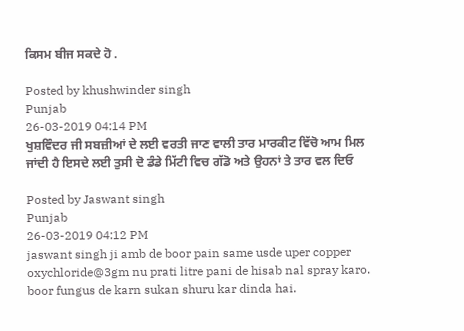ਕਿਸਮ ਬੀਜ ਸਕਦੇ ਹੋ .

Posted by khushwinder singh
Punjab
26-03-2019 04:14 PM
ਖੁਸ਼ਵਿੰਦਰ ਜੀ ਸਬਜ਼ੀਆਂ ਦੇ ਲਈ ਵਰਤੀ ਜਾਣ ਵਾਲੀ ਤਾਰ ਮਾਰਕੀਟ ਵਿੱਚੋ ਆਮ ਮਿਲ ਜਾਂਦੀ ਹੈ ਇਸਦੇ ਲਈ ਤੁਸੀ ਦੋ ਡੰਡੇ ਮਿੱਟੀ ਵਿਚ ਗੱਡੋ ਅਤੇ ਉਹਨਾਂ ਤੇ ਤਾਰ ਵਲ ਦਿਓ

Posted by Jaswant singh
Punjab
26-03-2019 04:12 PM
jaswant singh ji amb de boor pain same usde uper copper oxychloride@3gm nu prati litre pani de hisab nal spray karo. boor fungus de karn sukan shuru kar dinda hai.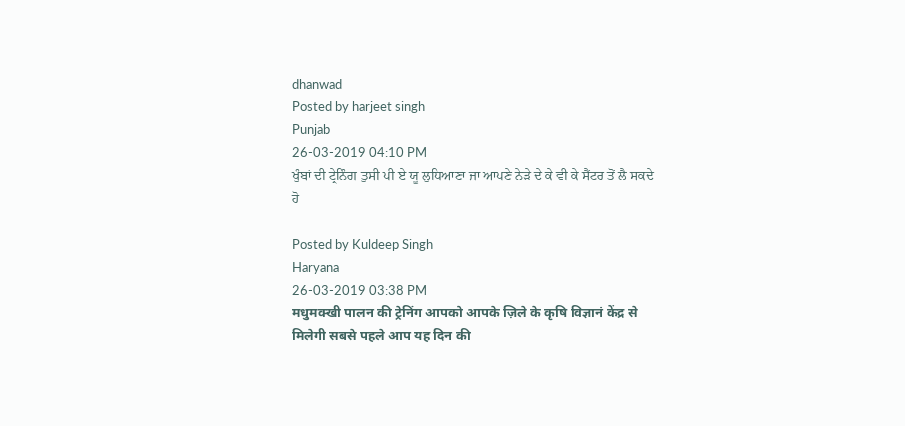dhanwad
Posted by harjeet singh
Punjab
26-03-2019 04:10 PM
ਖੁੰਬਾਂ ਦੀ ਟ੍ਰੇਨਿੰਗ ਤੁਸੀ ਪੀ ਏ ਯੂ ਲੁਧਿਆਣਾ ਜਾ ਆਪਣੇ ਨੇੜੇ ਦੇ ਕੇ ਵੀ ਕੇ ਸੈਂਟਰ ਤੋਂ ਲੈ ਸਕਦੇ ਹੋ

Posted by Kuldeep Singh
Haryana
26-03-2019 03:38 PM
मधुमक्खी पालन की ट्रेनिंग आपको आपके ज़िले के कृषि विज्ञानं केंद्र से मिलेगी सबसे पहले आप यह दिन की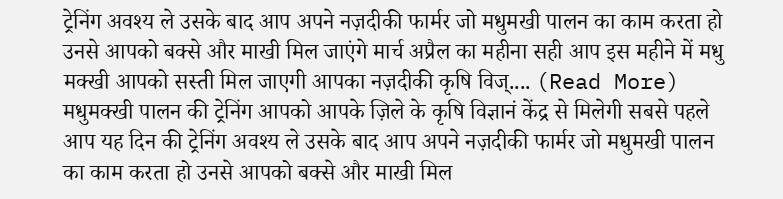ट्रेनिंग अवश्य ले उसके बाद आप अपने नज़दीकी फार्मर जो मधुमखी पालन का काम करता हो उनसे आपको बक्से और माखी मिल जाएंगे मार्च अप्रैल का महीना सही आप इस महीने में मधु मक्खी आपको सस्ती मिल जाएगी आपका नज़दीकी कृषि विज्.... (Read More)
मधुमक्खी पालन की ट्रेनिंग आपको आपके ज़िले के कृषि विज्ञानं केंद्र से मिलेगी सबसे पहले आप यह दिन की ट्रेनिंग अवश्य ले उसके बाद आप अपने नज़दीकी फार्मर जो मधुमखी पालन का काम करता हो उनसे आपको बक्से और माखी मिल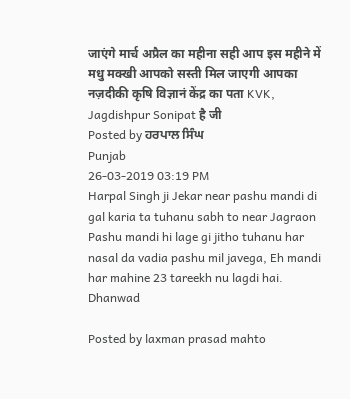जाएंगे मार्च अप्रैल का महीना सही आप इस महीने में मधु मक्खी आपको सस्ती मिल जाएगी आपका नज़दीकी कृषि विज्ञानं केंद्र का पता KVK, Jagdishpur Sonipat है जी
Posted by ਹਰਪਾਲ ਸਿੰਘ
Punjab
26-03-2019 03:19 PM
Harpal Singh ji Jekar near pashu mandi di gal karia ta tuhanu sabh to near Jagraon Pashu mandi hi lage gi jitho tuhanu har nasal da vadia pashu mil javega, Eh mandi har mahine 23 tareekh nu lagdi hai. Dhanwad

Posted by laxman prasad mahto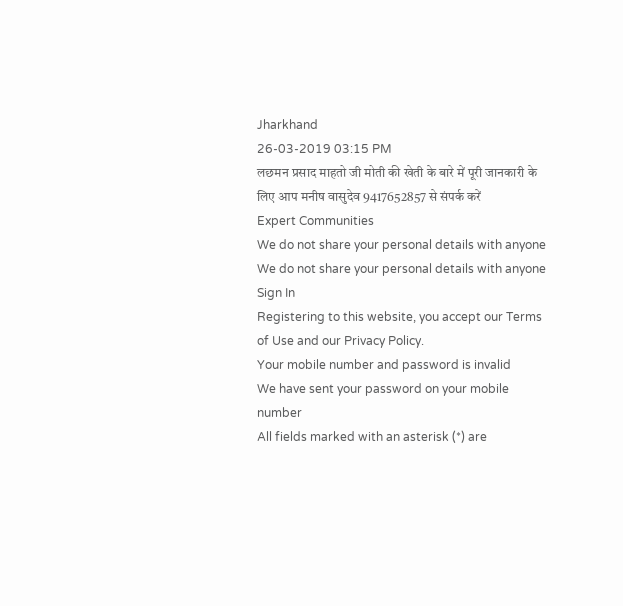Jharkhand
26-03-2019 03:15 PM
लछमन प्रसाद माहतो जी मोती की खेती के बारे में पूरी जानकारी के लिए आप मनीष वासुदेव 9417652857 से संपर्क करें
Expert Communities
We do not share your personal details with anyone
We do not share your personal details with anyone
Sign In
Registering to this website, you accept our Terms of Use and our Privacy Policy.
Your mobile number and password is invalid
We have sent your password on your mobile number
All fields marked with an asterisk (*) are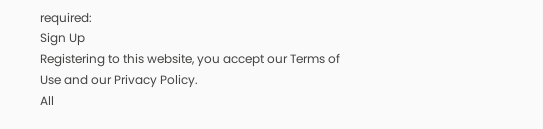required:
Sign Up
Registering to this website, you accept our Terms of Use and our Privacy Policy.
All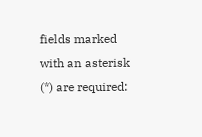fields marked with an asterisk (*) are required: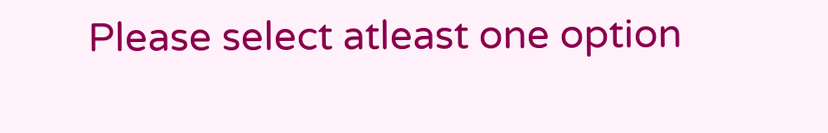Please select atleast one option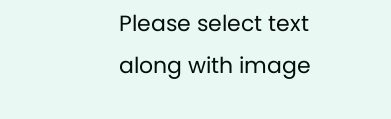Please select text along with image